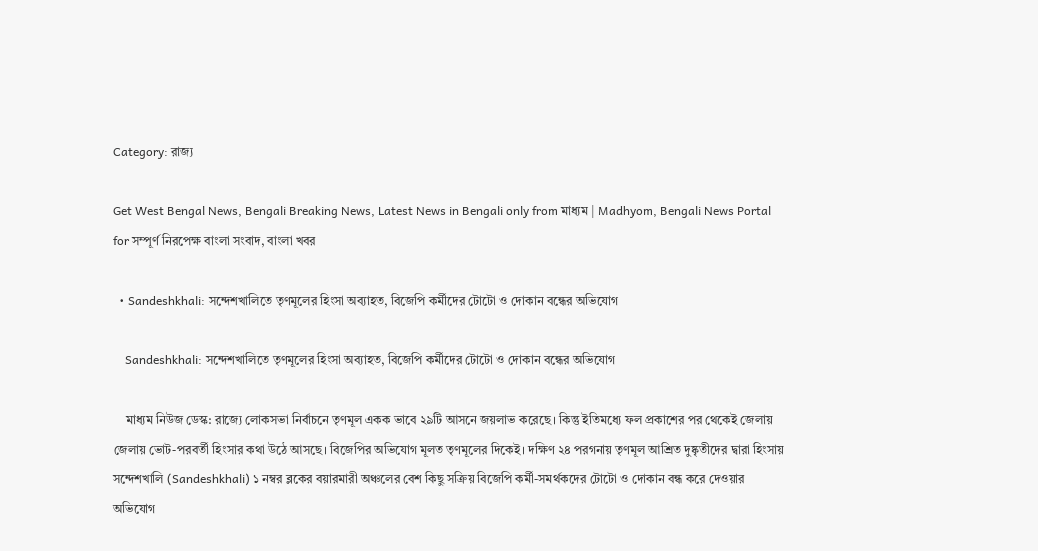Category: রাজ্য

Get West Bengal News, Bengali Breaking News, Latest News in Bengali only from মাধ্যম | Madhyom, Bengali News Portal for সম্পূর্ণ নিরপেক্ষ বাংলা সংবাদ, বাংলা খবর

  • Sandeshkhali: সন্দেশখালিতে তৃণমূলের হিংসা অব্যাহত, বিজেপি কর্মীদের টোটো ও দোকান বন্ধের অভিযোগ

    Sandeshkhali: সন্দেশখালিতে তৃণমূলের হিংসা অব্যাহত, বিজেপি কর্মীদের টোটো ও দোকান বন্ধের অভিযোগ

    মাধ্যম নিউজ ডেস্ক: রাজ্যে লোকসভা নির্বাচনে তৃণমূল একক ভাবে ২৯টি আসনে জয়লাভ করেছে। কিন্তু ইতিমধ্যে ফল প্রকাশের পর থেকেই জেলায় জেলায় ভোট-পরবর্তী হিংসার কথা উঠে আসছে। বিজেপির অভিযোগ মূলত তৃণমূলের দিকেই। দক্ষিণ ২৪ পরগনায় তৃণমূল আশ্রিত দুষ্কৃতীদের দ্বারা হিংসায় সন্দেশখালি (Sandeshkhali) ১ নম্বর ব্লকের বয়ারমারী অঞ্চলের বেশ কিছু সক্রিয় বিজেপি কর্মী-সমর্থকদের টোটো ও দোকান বন্ধ করে দেওয়ার অভিযোগ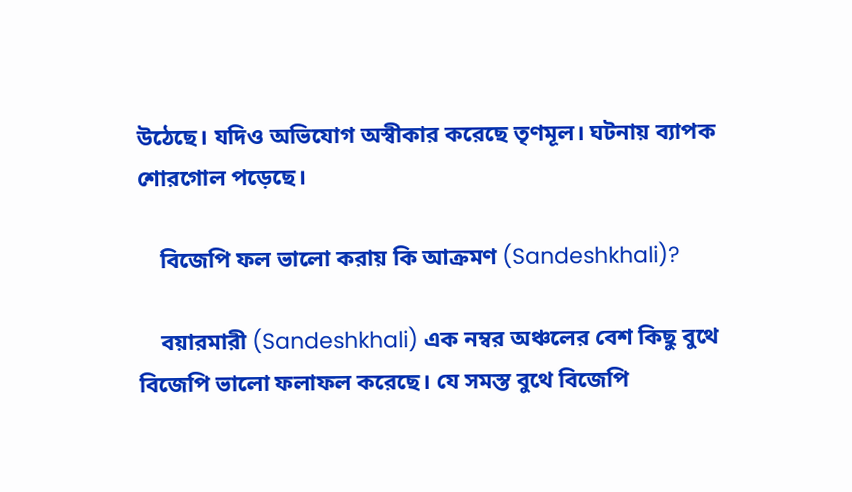উঠেছে। যদিও অভিযোগ অস্বীকার করেছে তৃণমূল। ঘটনায় ব্যাপক শোরগোল পড়েছে।

    বিজেপি ফল ভালো করায় কি আক্রমণ (Sandeshkhali)?

    বয়ারমারী (Sandeshkhali) এক নম্বর অঞ্চলের বেশ কিছু বুথে বিজেপি ভালো ফলাফল করেছে। যে সমস্ত বুথে বিজেপি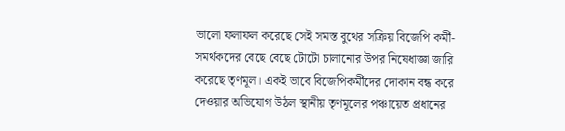ভালো ফলাফল করেছে সেই সমস্ত বুথের সক্রিয় বিজেপি কর্মী-সমর্থকদের বেছে বেছে টোটো চালানোর উপর নিষেধাজ্ঞা জারি করেছে তৃণমূল। একই ভাবে বিজেপিকর্মীদের দোকান বন্ধ করে দেওয়ার অভিযোগ উঠল স্থানীয় তৃণমূলের পঞ্চায়েত প্রধানের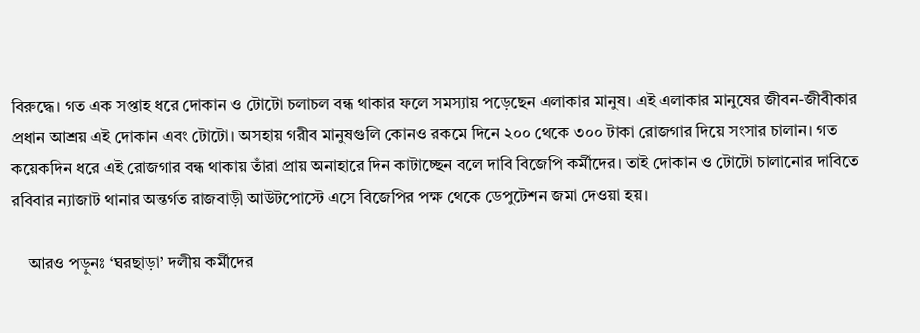বিরুদ্ধে। গত এক সপ্তাহ ধরে দোকান ও টোটো চলাচল বন্ধ থাকার ফলে সমস্যায় পড়েছেন এলাকার মানুষ। এই এলাকার মানুষের জীবন-জীবীকার প্রধান আশ্রয় এই দোকান এবং টোটো। অসহায় গরীব মানুষগুলি কোনও রকমে দিনে ২০০ থেকে ৩০০ টাকা রোজগার দিয়ে সংসার চালান। গত কয়েকদিন ধরে এই রোজগার বন্ধ থাকায় তাঁরা প্রায় অনাহারে দিন কাটাচ্ছেন বলে দাবি বিজেপি কর্মীদের। তাই দোকান ও টোটো চালানোর দাবিতে রবিবার ন্যাজাট থানার অন্তর্গত রাজবাড়ী আউটপোস্টে এসে বিজেপির পক্ষ থেকে ডেপুটেশন জমা দেওয়া হয়।

    আরও পড়ুনঃ ‘ঘরছাড়া’ দলীয় কর্মীদের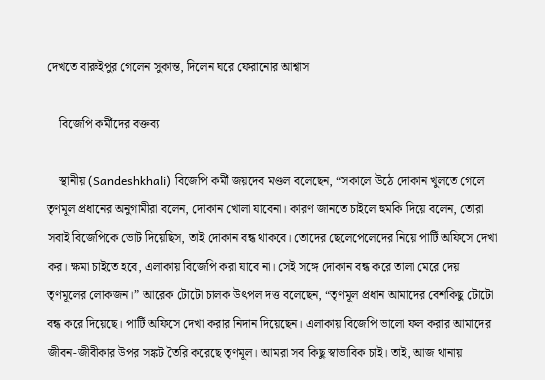দেখতে বারুইপুর গেলেন সুকান্ত, দিলেন ঘরে ফেরানোর আশ্বাস

    বিজেপি কর্মীদের বক্তব্য

    স্থানীয় (Sandeshkhali) বিজেপি কর্মী জয়দেব মণ্ডল বলেছেন, “সকালে উঠে দোকান খুলতে গেলে তৃণমূল প্রধানের অনুগামীরা বলেন, দোকান খোলা যাবেনা। কারণ জানতে চাইলে হুমকি দিয়ে বলেন, তোরা সবাই বিজেপিকে ভোট দিয়েছিস, তাই দোকান বন্ধ থাকবে। তোদের ছেলেপেলেদের নিয়ে পার্টি অফিসে দেখা কর। ক্ষমা চাইতে হবে, এলাকায় বিজেপি করা যাবে না। সেই সঙ্গে দোকান বন্ধ করে তালা মেরে দেয় তৃণমূলের লোকজন।” আরেক টোটো চালক উৎপল দত্ত বলেছেন, “তৃণমূল প্রধান আমাদের বেশকিছু টোটো বন্ধ করে দিয়েছে। পার্টি অফিসে দেখা করার নিদান দিয়েছেন। এলাকায় বিজেপি ভালো ফল করার আমাদের জীবন-জীবীকার উপর সঙ্কট তৈরি করেছে তৃণমূল। আমরা সব কিছু স্বাভাবিক চাই। তাই, আজ থানায়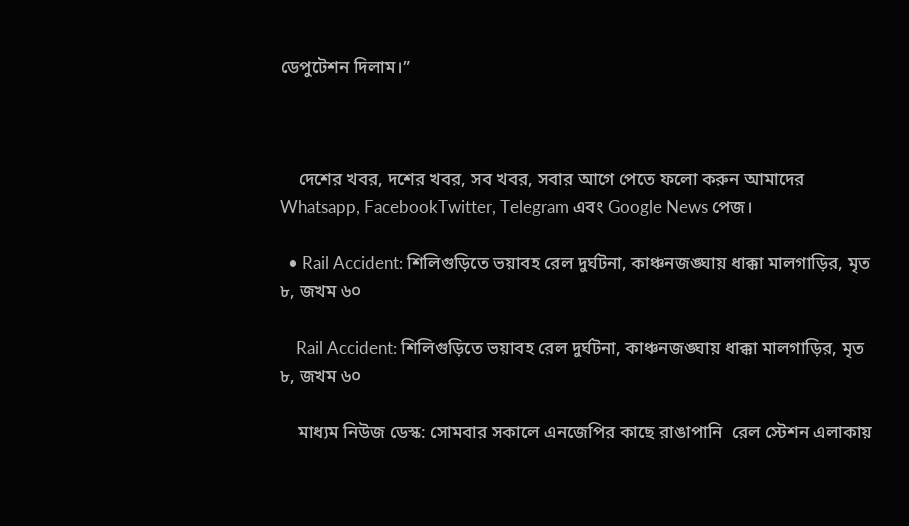ডেপুটেশন দিলাম।”



    দেশের খবর, দশের খবর, সব খবর, সবার আগে পেতে ফলো করুন আমাদের  Whatsapp, FacebookTwitter, Telegram এবং Google News পেজ।

  • Rail Accident: শিলিগুড়িতে ভয়াবহ রেল দুর্ঘটনা, কাঞ্চনজঙ্ঘায় ধাক্কা মালগাড়ির, মৃত ৮, জখম ৬০

    Rail Accident: শিলিগুড়িতে ভয়াবহ রেল দুর্ঘটনা, কাঞ্চনজঙ্ঘায় ধাক্কা মালগাড়ির, মৃত ৮, জখম ৬০

    মাধ্যম নিউজ ডেস্ক: সোমবার সকালে এনজেপির কাছে রাঙাপানি  রেল স্টেশন এলাকায়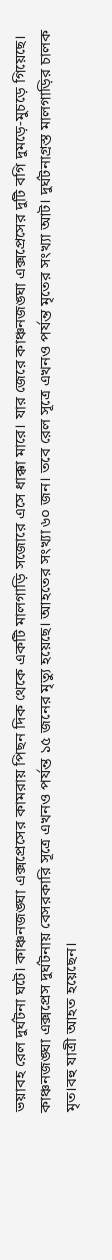ভয়াবহ রেল দুর্ঘটনা ঘটে। কাঞ্চনজঙ্ঘা এক্সপ্রেসের কামরায় পিছন দিক থেকে একটি মালগাড়ি সজোরে এসে ধাক্কা মারে। যার জেরে কাঞ্চনজঙ্ঘা এক্সপ্রেসের দুটি বগি দুমড়ে-মুচড়ে গিয়েছে। কাঞ্চনজঙ্ঘা এক্সপ্রেস দুর্ঘটনায় বেসরকারি সূত্রে এখনও পর্যন্ত ১৫ জনের মৃত্যু হয়েছে। আহতের সংখ্যা ৬০ জন। তবে রেল সূত্রে এখনও পর্যন্ত মৃতের সংখ্যা আট। দুর্ঘটনাগ্রস্ত মালগাড়ির চালক মৃত।বহু যাত্রী আহত হয়েছেন।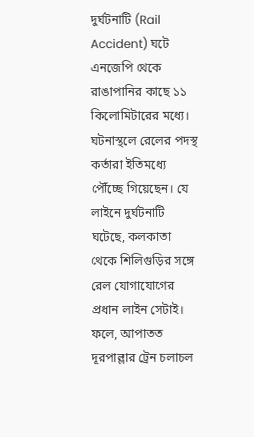দুর্ঘটনাটি (Rail Accident) ঘটে এনজেপি থেকে রাঙাপানির কাছে ১১ কিলোমিটারের মধ্যে। ঘটনাস্থলে রেলের পদস্থ কর্তারা ইতিমধ্যে পৌঁচ্ছে গিয়েছেন। যে লাইনে দুর্ঘটনাটি ঘটেছে, কলকাতা থেকে শিলিগুড়ির সঙ্গে রেল যোগাযোগের প্রধান লাইন সেটাই। ফলে, আপাতত দূরপাল্লার ট্রেন চলাচল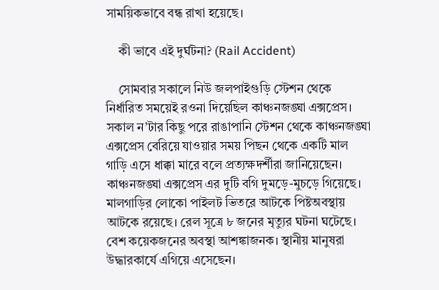সাময়িকভাবে বন্ধ রাখা হয়েছে।

    কী ভাবে এই দুর্ঘটনা? (Rail Accident)

    সোমবার সকালে নিউ জলপাইগুড়ি স্টেশন থেকে নির্ধারিত সময়েই রওনা দিয়েছিল কাঞ্চনজঙ্ঘা এক্সপ্রেস। সকাল ন’টার কিছু পরে রাঙাপানি স্টেশন থেকে কাঞ্চনজঙ্ঘা এক্সপ্রেস বেরিয়ে যাওয়ার সময় পিছন থেকে একটি মাল গাড়ি এসে ধাক্কা মারে বলে প্রত্যক্ষদর্শীরা জানিয়েছেন।  কাঞ্চনজঙ্ঘা এক্সপ্রেস এর দুটি বগি দুমড়ে-মুচড়ে গিয়েছে। মালগাড়ির লোকো পাইলট ভিতরে আটকে পিষ্টঅবস্থায় আটকে রয়েছে। রেল সূত্রে ৮ জনের মৃত্যুর ঘটনা ঘটেছে। বেশ কয়েকজনের অবস্থা আশঙ্কাজনক। স্থানীয় মানুষরা উদ্ধারকার্যে এগিয়ে এসেছেন।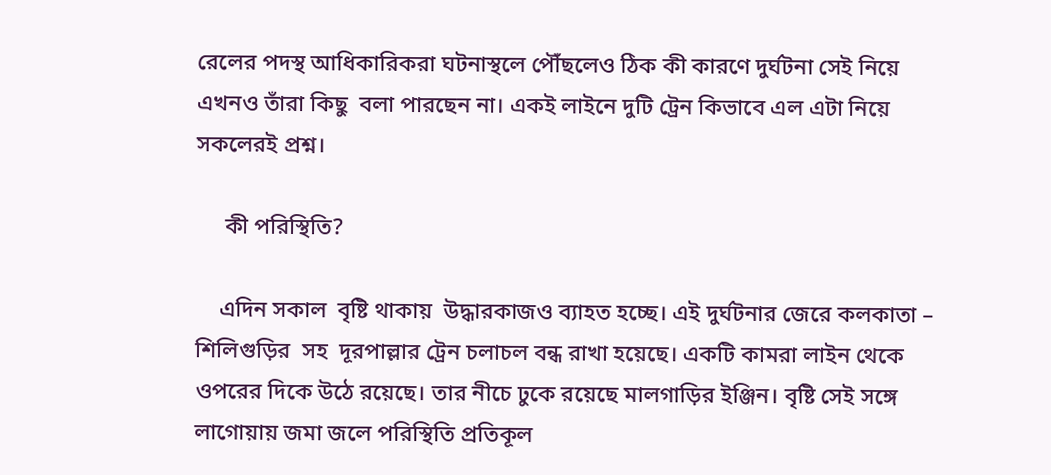রেলের পদস্থ আধিকারিকরা ঘটনাস্থলে পৌঁছলেও ঠিক কী কারণে দুর্ঘটনা সেই নিয়ে এখনও তাঁরা কিছু  বলা পারছেন না। একই লাইনে দুটি ট্রেন কিভাবে এল এটা নিয়ে সকলেরই প্রশ্ন।

     কী পরিস্থিতি?

    এদিন সকাল  বৃষ্টি থাকায়  উদ্ধারকাজও ব্যাহত হচ্ছে। এই দুর্ঘটনার জেরে কলকাতা – শিলিগুড়ির  সহ  দূরপাল্লার ট্রেন চলাচল বন্ধ রাখা হয়েছে। একটি কামরা লাইন থেকে ওপরের দিকে উঠে রয়েছে। তার নীচে ঢুকে রয়েছে মালগাড়ির ইঞ্জিন। বৃষ্টি সেই সঙ্গে লাগোয়ায় জমা জলে পরিস্থিতি প্রতিকূল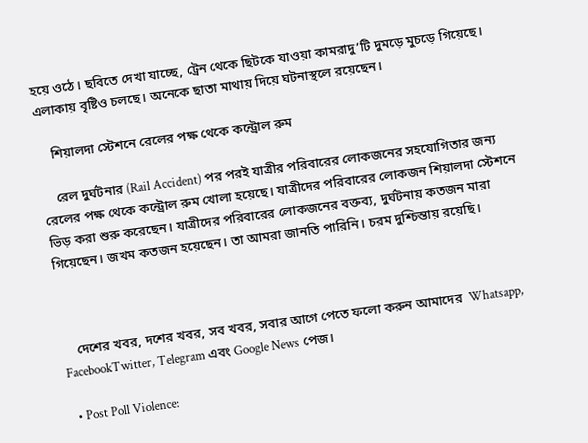হয়ে ওঠে। ছবিতে দেখা যাচ্ছে, ট্রেন থেকে ছিটকে যাওয়া কামরাদু’টি দুমড়ে মুচড়ে গিয়েছে। এলাকায় বৃষ্টিও চলছে। অনেকে ছাতা মাথায় দিয়ে ঘটনাস্থলে রয়েছেন।

    শিয়ালদা স্টেশনে রেলের পক্ষ থেকে কন্ট্রোল রুম

    রেল দুর্ঘটনার (Rail Accident) পর পরই যাত্রীর পরিবারের লোকজনের সহযোগিতার জন্য রেলের পক্ষ থেকে কন্ট্রোল রুম খোলা হয়েছে। যাত্রীদের পরিবারের লোকজন শিয়ালদা স্টেশনে ভিড় করা শুরু করেছেন। যাত্রীদের পরিবারের লোকজনের বক্তব্য, দুর্ঘটনায় কতজন মারা গিয়েছেন। জখম কতজন হয়েছেন। তা আমরা জানতি পারিনি। চরম দুশ্চিন্তায় রয়েছি।



    দেশের খবর, দশের খবর, সব খবর, সবার আগে পেতে ফলো করুন আমাদের  Whatsapp, FacebookTwitter, Telegram এবং Google News পেজ।

  • Post Poll Violence: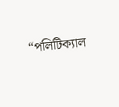“পলিটিক্যাল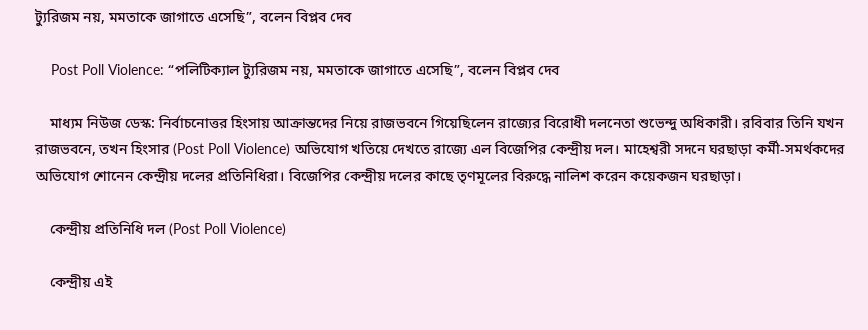ট্যুরিজম নয়, মমতাকে জাগাতে এসেছি”, বলেন বিপ্লব দেব

    Post Poll Violence: “পলিটিক্যাল ট্যুরিজম নয়, মমতাকে জাগাতে এসেছি”, বলেন বিপ্লব দেব

    মাধ্যম নিউজ ডেস্ক: নির্বাচনোত্তর হিংসায় আক্রান্তদের নিয়ে রাজভবনে গিয়েছিলেন রাজ্যের বিরোধী দলনেতা শুভেন্দু অধিকারী। রবিবার তিনি যখন রাজভবনে, তখন হিংসার (Post Poll Violence) অভিযোগ খতিয়ে দেখতে রাজ্যে এল বিজেপির কেন্দ্রীয় দল। মাহেশ্বরী সদনে ঘরছাড়া কর্মী-সমর্থকদের অভিযোগ শোনেন কেন্দ্রীয় দলের প্রতিনিধিরা। বিজেপির কেন্দ্রীয় দলের কাছে তৃণমূলের বিরুদ্ধে নালিশ করেন কয়েকজন ঘরছাড়া।

    কেন্দ্রীয় প্রতিনিধি দল (Post Poll Violence)

    কেন্দ্রীয় এই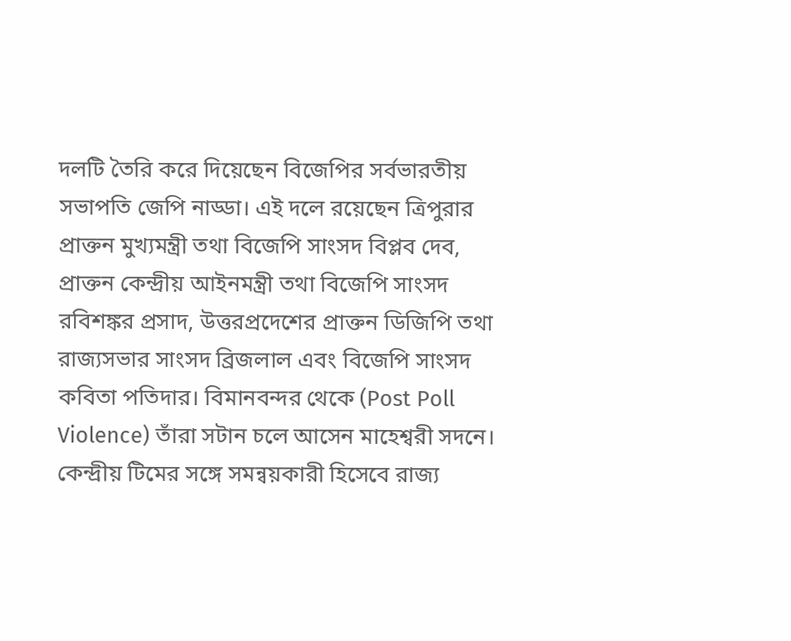দলটি তৈরি করে দিয়েছেন বিজেপির সর্বভারতীয় সভাপতি জেপি নাড্ডা। এই দলে রয়েছেন ত্রিপুরার প্রাক্তন মুখ্যমন্ত্রী তথা বিজেপি সাংসদ বিপ্লব দেব, প্রাক্তন কেন্দ্রীয় আইনমন্ত্রী তথা বিজেপি সাংসদ রবিশঙ্কর প্রসাদ, উত্তরপ্রদেশের প্রাক্তন ডিজিপি তথা রাজ্যসভার সাংসদ ব্রিজলাল এবং বিজেপি সাংসদ কবিতা পতিদার। বিমানবন্দর থেকে (Post Poll Violence) তাঁরা সটান চলে আসেন মাহেশ্বরী সদনে। কেন্দ্রীয় টিমের সঙ্গে সমন্বয়কারী হিসেবে রাজ্য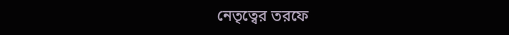নেতৃত্বের তরফে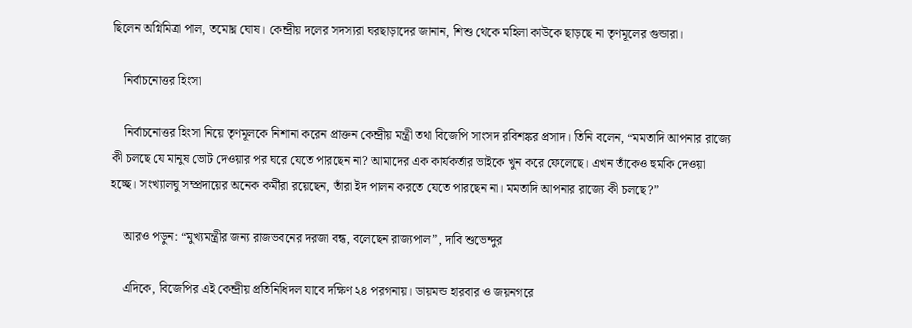ছিলেন অগ্নিমিত্রা পাল, তমোঘ্ন ঘোষ। কেন্দ্রীয় দলের সদস্যরা ঘরছাড়াদের জানান, শিশু থেকে মহিলা কাউকে ছাড়ছে না তৃণমূলের গুন্ডারা।

    নির্বাচনোত্তর হিংসা

    নির্বাচনোত্তর হিংসা নিয়ে তৃণমূলকে নিশানা করেন প্রাক্তন কেন্দ্রীয় মন্ত্রী তথা বিজেপি সাংসদ রবিশঙ্কর প্রসাদ। তিনি বলেন, “মমতাদি আপনার রাজ্যে কী চলছে যে মানুষ ভোট দেওয়ার পর ঘরে যেতে পারছেন না? আমাদের এক কার্যকর্তার ভাইকে খুন করে ফেলেছে। এখন তাঁকেও হুমকি দেওয়া হচ্ছে। সংখ্যালঘু সম্প্রদায়ের অনেক কর্মীরা রয়েছেন, তাঁরা ইদ পালন করতে যেতে পারছেন না। মমতাদি আপনার রাজ্যে কী চলছে?”

    আরও পড়ুন: “মুখ্যমন্ত্রীর জন্য রাজভবনের দরজা বন্ধ, বলেছেন রাজ্যপাল”, দাবি শুভেন্দুর

    এদিকে, বিজেপির এই কেন্দ্রীয় প্রতিনিধিদল যাবে দক্ষিণ ২৪ পরগনায়। ডায়মন্ড হারবার ও জয়নগরে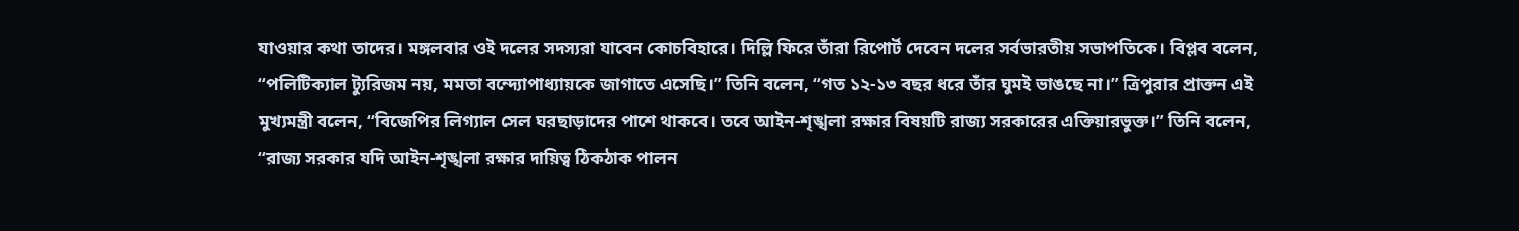যাওয়ার কথা তাদের। মঙ্গলবার ওই দলের সদস্যরা যাবেন কোচবিহারে। দিল্লি ফিরে তাঁরা রিপোর্ট দেবেন দলের সর্বভারতীয় সভাপতিকে। বিপ্লব বলেন, “পলিটিক্যাল ট্যুরিজম নয়, মমতা বন্দ্যোপাধ্যায়কে জাগাতে এসেছি।” তিনি বলেন, “গত ১২-১৩ বছর ধরে তাঁর ঘুমই ভাঙছে না।” ত্রিপুরার প্রাক্তন এই মুখ্যমন্ত্রী বলেন, “বিজেপির লিগ্যাল সেল ঘরছাড়াদের পাশে থাকবে। তবে আইন-শৃঙ্খলা রক্ষার বিষয়টি রাজ্য সরকারের এক্তিয়ারভুক্ত।” তিনি বলেন, “রাজ্য সরকার যদি আইন-শৃঙ্খলা রক্ষার দায়িত্ব ঠিকঠাক পালন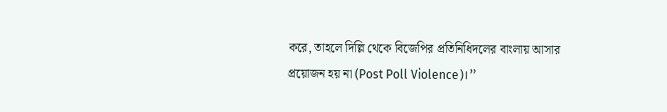করে, তাহলে দিল্লি থেকে বিজেপির প্রতিনিধিদলের বাংলায় আসার প্রয়োজন হয় না (Post Poll Violence)।”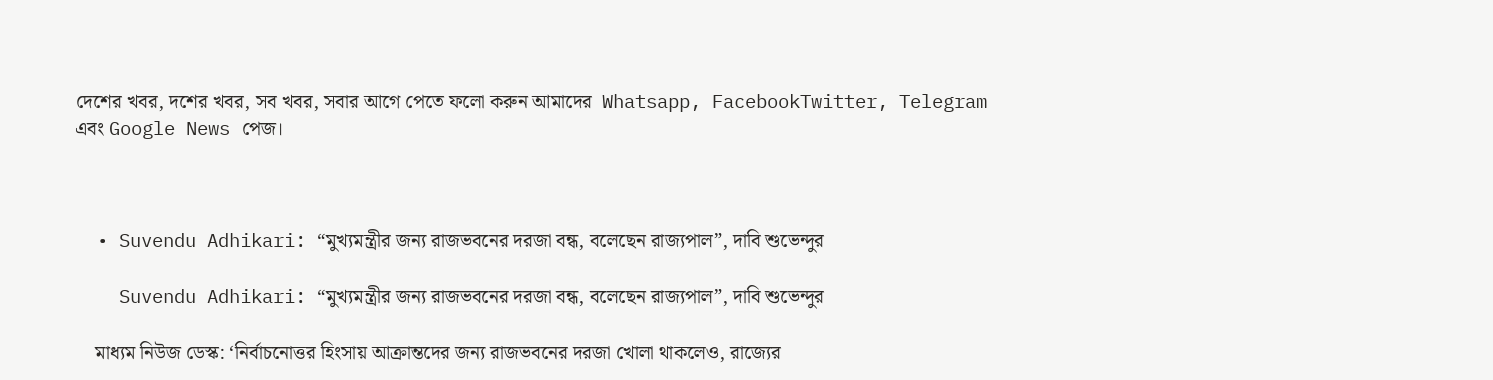দেশের খবর, দশের খবর, সব খবর, সবার আগে পেতে ফলো করুন আমাদের  Whatsapp, FacebookTwitter, Telegram এবং Google News পেজ।



  • Suvendu Adhikari: “মুখ্যমন্ত্রীর জন্য রাজভবনের দরজা বন্ধ, বলেছেন রাজ্যপাল”, দাবি শুভেন্দুর

    Suvendu Adhikari: “মুখ্যমন্ত্রীর জন্য রাজভবনের দরজা বন্ধ, বলেছেন রাজ্যপাল”, দাবি শুভেন্দুর

    মাধ্যম নিউজ ডেস্ক: ‘নির্বাচনোত্তর হিংসায় আক্রান্তদের জন্য রাজভবনের দরজা খোলা থাকলেও, রাজ্যের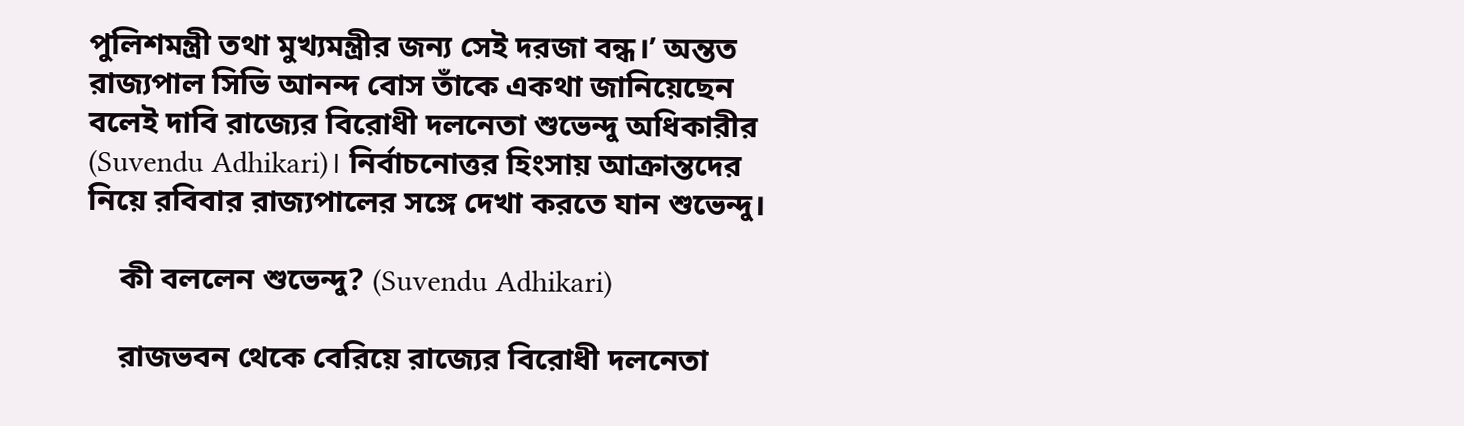পুলিশমন্ত্রী তথা মুখ্যমন্ত্রীর জন্য সেই দরজা বন্ধ।’ অন্তত রাজ্যপাল সিভি আনন্দ বোস তাঁকে একথা জানিয়েছেন বলেই দাবি রাজ্যের বিরোধী দলনেতা শুভেন্দু অধিকারীর (Suvendu Adhikari)। নির্বাচনোত্তর হিংসায় আক্রান্তদের নিয়ে রবিবার রাজ্যপালের সঙ্গে দেখা করতে যান শুভেন্দু।

    কী বললেন শুভেন্দু? (Suvendu Adhikari)

    রাজভবন থেকে বেরিয়ে রাজ্যের বিরোধী দলনেতা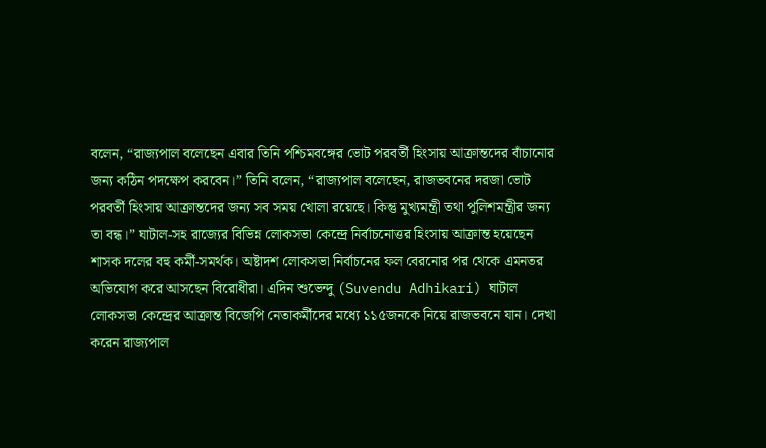বলেন, “রাজ্যপাল বলেছেন এবার তিনি পশ্চিমবঙ্গের ভোট পরবর্তী হিংসায় আক্রান্তদের বাঁচানোর জন্য কঠিন পদক্ষেপ করবেন।” তিনি বলেন, “রাজ্যপাল বলেছেন, রাজভবনের দরজা ভোট পরবর্তী হিংসায় আক্রান্তদের জন্য সব সময় খোলা রয়েছে। কিন্তু মুখ্যমন্ত্রী তথা পুলিশমন্ত্রীর জন্য তা বন্ধ।” ঘাটাল-সহ রাজ্যের বিভিন্ন লোকসভা কেন্দ্রে নির্বাচনোত্তর হিংসায় আক্রান্ত হয়েছেন শাসক দলের বহু কর্মী-সমর্থক। অষ্টাদশ লোকসভা নির্বাচনের ফল বেরনোর পর থেকে এমনতর অভিযোগ করে আসছেন বিরোধীরা। এদিন শুভেন্দু (Suvendu Adhikari) ঘাটাল লোকসভা কেন্দ্রের আক্রান্ত বিজেপি নেতাকর্মীদের মধ্যে ১১৫জনকে নিয়ে রাজভবনে যান। দেখা করেন রাজ্যপাল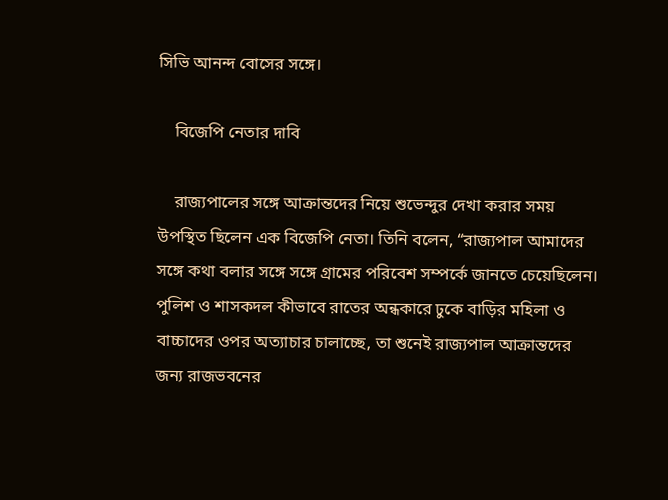সিভি আনন্দ বোসের সঙ্গে।

    বিজেপি নেতার দাবি

    রাজ্যপালের সঙ্গে আক্রান্তদের নিয়ে শুভেন্দুর দেখা করার সময় উপস্থিত ছিলেন এক বিজেপি নেতা। তিনি বলেন, “রাজ্যপাল আমাদের সঙ্গে কথা বলার সঙ্গে সঙ্গে গ্রামের পরিবেশ সম্পর্কে জানতে চেয়েছিলেন। পুলিশ ও শাসকদল কীভাবে রাতের অন্ধকারে ঢুকে বাড়ির মহিলা ও বাচ্চাদের ওপর অত্যাচার চালাচ্ছে, তা শুনেই রাজ্যপাল আক্রান্তদের জন্য রাজভবনের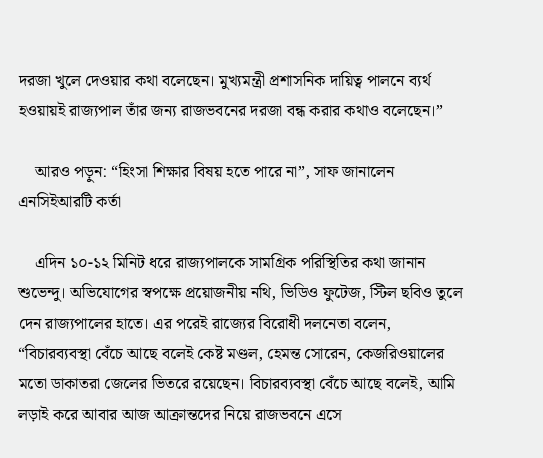দরজা খুলে দেওয়ার কথা বলেছেন। মুখ্যমন্ত্রী প্রশাসনিক দায়িত্ব পালনে ব্যর্থ হওয়ায়ই রাজ্যপাল তাঁর জন্য রাজভবনের দরজা বন্ধ করার কথাও বলেছেন।”

    আরও পড়ুন: “হিংসা শিক্ষার বিষয় হতে পারে না”, সাফ জানালেন এনসিইআরটি কর্তা

    এদিন ১০-১২ মিনিট ধরে রাজ্যপালকে সামগ্রিক পরিস্থিতির কথা জানান শুভেন্দু। অভিযোগের স্বপক্ষে প্রয়োজনীয় নথি, ভিডিও ফুটেজ, স্টিল ছবিও তুলে দেন রাজ্যপালের হাতে। এর পরেই রাজ্যের বিরোধী দলনেতা বলেন, “বিচারব্যবস্থা বেঁচে আছে বলেই কেষ্ট মণ্ডল, হেমন্ত সোরেন, কেজরিওয়ালের মতো ডাকাতরা জেলের ভিতরে রয়েছেন। বিচারব্যবস্থা বেঁচে আছে বলেই, আমি লড়াই করে আবার আজ আক্রান্তদের নিয়ে রাজভবনে এসে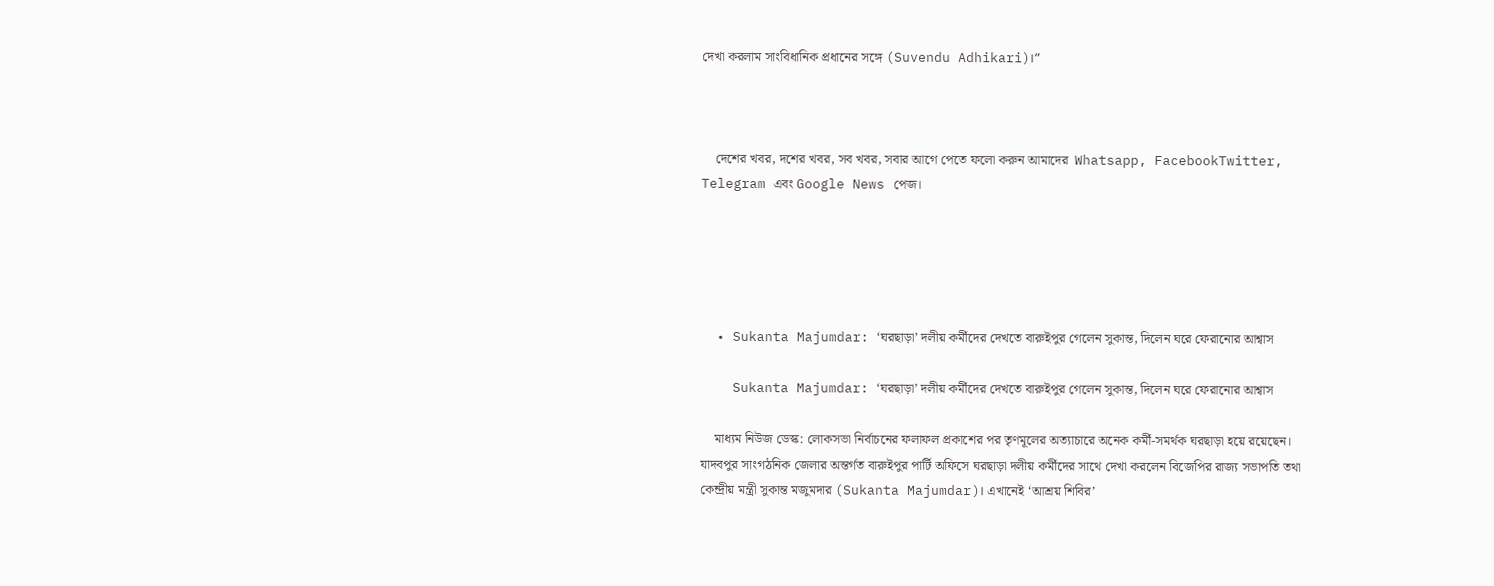দেখা করলাম সাংবিধানিক প্রধানের সঙ্গে (Suvendu Adhikari)।”



    দেশের খবর, দশের খবর, সব খবর, সবার আগে পেতে ফলো করুন আমাদের  Whatsapp, FacebookTwitter, Telegram এবং Google News পেজ।





  • Sukanta Majumdar: ‘ঘরছাড়া’ দলীয় কর্মীদের দেখতে বারুইপুর গেলেন সুকান্ত, দিলেন ঘরে ফেরানোর আশ্বাস

    Sukanta Majumdar: ‘ঘরছাড়া’ দলীয় কর্মীদের দেখতে বারুইপুর গেলেন সুকান্ত, দিলেন ঘরে ফেরানোর আশ্বাস

    মাধ্যম নিউজ ডেস্ক: লোকসভা নির্বাচনের ফলাফল প্রকাশের পর তৃণমূলের অত্যাচারে অনেক কর্মী-সমর্থক ঘরছাড়া হয়ে রয়েছেন। যাদবপুর সাংগঠনিক জেলার অন্তর্গত বারুইপুর পার্টি অফিসে ঘরছাড়া দলীয় কর্মীদের সাথে দেখা করলেন বিজেপির রাজ্য সভাপতি তথা কেন্দ্রীয় মন্ত্রী সুকান্ত মজুমদার (Sukanta Majumdar)। এখানেই ‘আশ্রয় শিবির’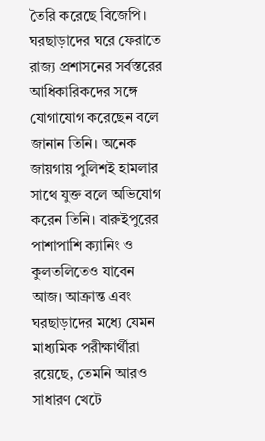তৈরি করেছে বিজেপি। ঘরছাড়াদের ঘরে ফেরাতে রাজ্য প্রশাসনের সর্বস্তরের আধিকারিকদের সঙ্গে যোগাযোগ করেছেন বলে জানান তিনি। অনেক জায়গায় পুলিশই হামলার সাথে যুক্ত বলে অভিযোগ করেন তিনি। বারুইপুরের পাশাপাশি ক্যানিং ও কুলতলিতেও যাবেন আজ। আক্রান্ত এবং ঘরছাড়াদের মধ্যে যেমন মাধ্যমিক পরীক্ষার্থীরা রয়েছে, তেমনি আরও সাধারণ খেটে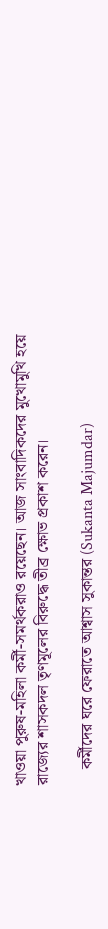খাওয়া পুরুষ-মহিলা কর্মী-সমর্থকরাও রয়েছেন। আজ সাংবাদিকদের মুখোমুখি হয়ে রাজ্যের শাসকদল তৃণমূলের বিরুদ্ধে তীব্র ক্ষোভ প্রকাশ করেন।

    কর্মীদের ঘরে ফেরাতে আশ্বাস সুকান্তর (Sukanta Majumdar)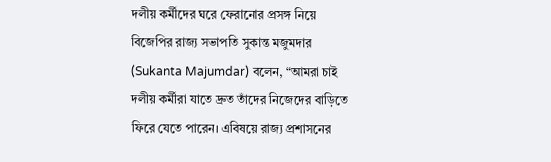দলীয় কর্মীদের ঘরে ফেরানোর প্রসঙ্গ নিয়ে বিজেপির রাজ্য সভাপতি সুকান্ত মজুমদার (Sukanta Majumdar) বলেন, “আমরা চাই দলীয় কর্মীরা যাতে দ্রুত তাঁদের নিজেদের বাড়িতে ফিরে যেতে পারেন। এবিষয়ে রাজ্য প্রশাসনের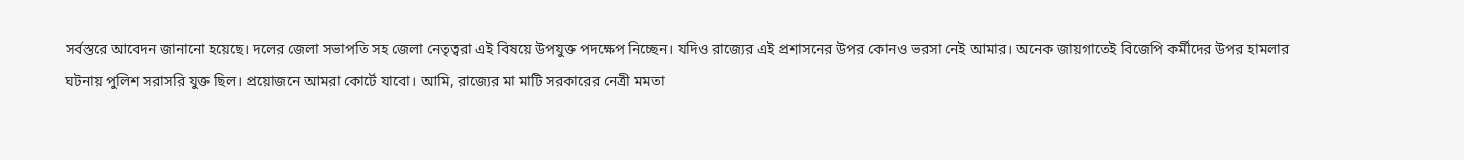সর্বস্তরে আবেদন জানানো হয়েছে। দলের জেলা সভাপতি সহ জেলা নেতৃত্বরা এই বিষয়ে উপযুক্ত পদক্ষেপ নিচ্ছেন। যদিও রাজ্যের এই প্রশাসনের উপর কোনও ভরসা নেই আমার। অনেক জায়গাতেই বিজেপি কর্মীদের উপর হামলার ঘটনায় পুলিশ সরাসরি যুক্ত ছিল। প্রয়োজনে আমরা কোর্টে যাবো। আমি, রাজ্যের মা মাটি সরকারের নেত্রী মমতা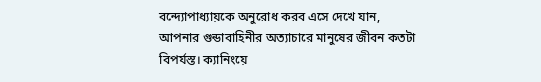বন্দ্যোপাধ্যায়কে অনুরোধ করব এসে দেখে যান, আপনার গুন্ডাবাহিনীর অত্যাচারে মানুষের জীবন কতটা বিপর্যস্ত। ক্যানিংয়ে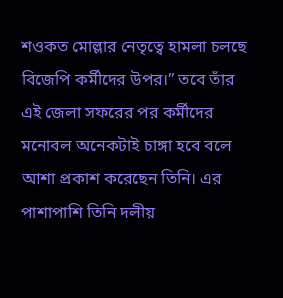শওকত মোল্লার নেতৃত্বে হামলা চলছে বিজেপি কর্মীদের উপর।” তবে তাঁর এই জেলা সফরের পর কর্মীদের মনোবল অনেকটাই চাঙ্গা হবে বলে আশা প্রকাশ করেছেন তিনি। এর পাশাপাশি তিনি দলীয়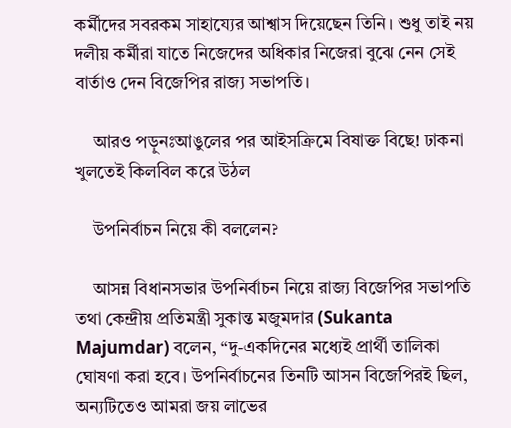কর্মীদের সবরকম সাহায্যের আশ্বাস দিয়েছেন তিনি। শুধু তাই নয় দলীয় কর্মীরা যাতে নিজেদের অধিকার নিজেরা বুঝে নেন সেই বার্তাও দেন বিজেপির রাজ্য সভাপতি।

    আরও পড়ুনঃআঙুলের পর আইসক্রিমে বিষাক্ত বিছে! ঢাকনা খুলতেই কিলবিল করে উঠল

    উপনির্বাচন নিয়ে কী বললেন?

    আসন্ন বিধানসভার উপনির্বাচন নিয়ে রাজ্য বিজেপির সভাপতি তথা কেন্দ্রীয় প্রতিমন্ত্রী সুকান্ত মজুমদার (Sukanta Majumdar) বলেন, “দু-একদিনের মধ্যেই প্রার্থী তালিকা ঘোষণা করা হবে। উপনির্বাচনের তিনটি আসন বিজেপিরই ছিল, অন্যটিতেও আমরা জয় লাভের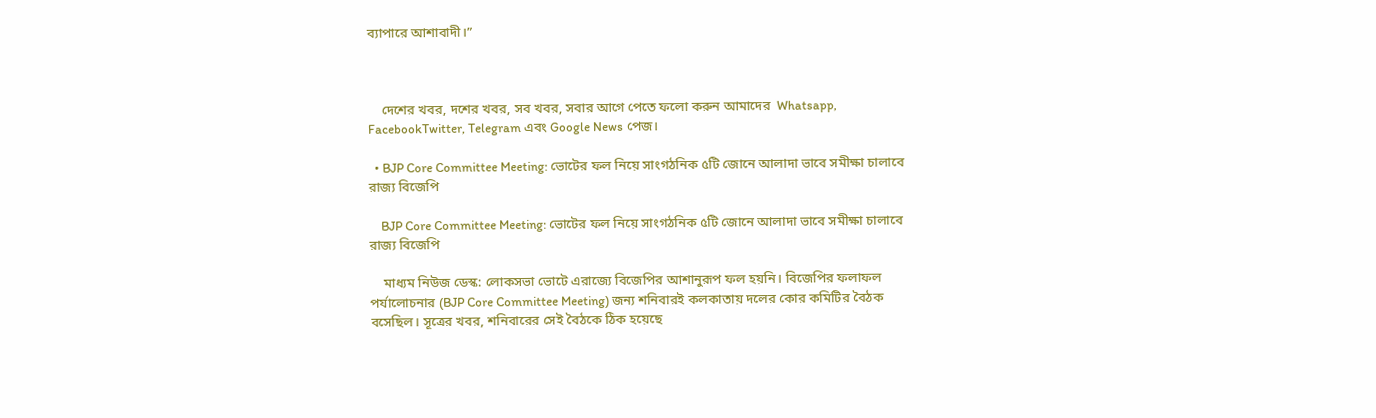ব্যাপারে আশাবাদী।”



    দেশের খবর, দশের খবর, সব খবর, সবার আগে পেতে ফলো করুন আমাদের  Whatsapp, FacebookTwitter, Telegram এবং Google News পেজ।

  • BJP Core Committee Meeting: ভোটের ফল নিয়ে সাংগঠনিক ৫টি জোনে আলাদা ভাবে সমীক্ষা চালাবে রাজ্য বিজেপি

    BJP Core Committee Meeting: ভোটের ফল নিয়ে সাংগঠনিক ৫টি জোনে আলাদা ভাবে সমীক্ষা চালাবে রাজ্য বিজেপি

    মাধ্যম নিউজ ডেস্ক: লোকসভা ভোটে এরাজ্যে বিজেপির আশানুরূপ ফল হয়নি। বিজেপির ফলাফল পর্যালোচনার (BJP Core Committee Meeting) জন্য শনিবারই কলকাতায় দলের কোর কমিটির বৈঠক বসেছিল। সূত্রের খবর, শনিবারের সেই বৈঠকে ঠিক হয়েছে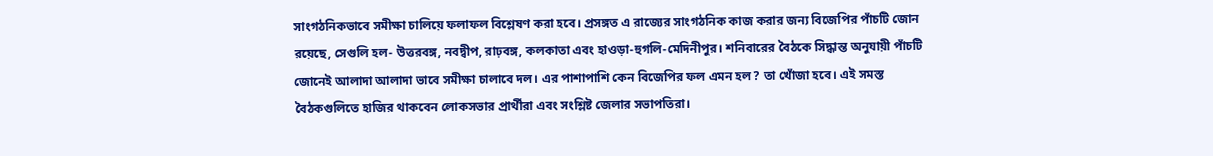সাংগঠনিকভাবে সমীক্ষা চালিয়ে ফলাফল বিশ্লেষণ করা হবে। প্রসঙ্গত এ রাজ্যের সাংগঠনিক কাজ করার জন্য বিজেপির পাঁচটি জোন রয়েছে, সেগুলি হল- উত্তরবঙ্গ, নবদ্বীপ, রাঢ়বঙ্গ, কলকাতা এবং হাওড়া-হুগলি-মেদিনীপুর। শনিবারের বৈঠকে সিদ্ধান্ত অনুযায়ী পাঁচটি জোনেই আলাদা আলাদা ভাবে সমীক্ষা চালাবে দল। এর পাশাপাশি কেন বিজেপির ফল এমন হল? তা খোঁজা হবে। এই সমস্ত বৈঠকগুলিতে হাজির থাকবেন লোকসভার প্রার্থীরা এবং সংশ্লিষ্ট জেলার সভাপতিরা।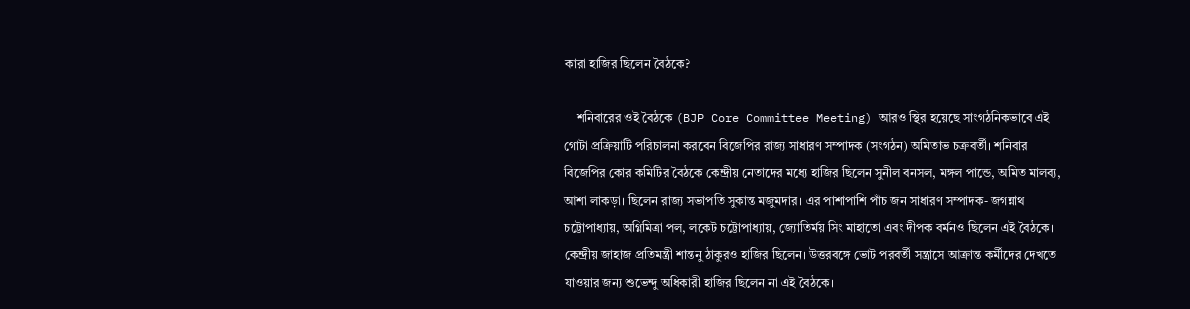কারা হাজির ছিলেন বৈঠকে?

    শনিবারের ওই বৈঠকে (BJP Core Committee Meeting) আরও স্থির হয়েছে সাংগঠনিকভাবে এই গোটা প্রক্রিয়াটি পরিচালনা করবেন বিজেপির রাজ্য সাধারণ সম্পাদক (সংগঠন) অমিতাভ চক্রবর্তী। শনিবার বিজেপির কোর কমিটির বৈঠকে কেন্দ্রীয় নেতাদের মধ্যে হাজির ছিলেন সুনীল বনসল, মঙ্গল পান্ডে, অমিত মালব্য, আশা লাকড়া। ছিলেন রাজ্য সভাপতি সুকান্ত মজুমদার। এর পাশাপাশি পাঁচ জন সাধারণ সম্পাদক- জগন্নাথ চট্টোপাধ্যায়, অগ্নিমিত্রা পল, লকেট চট্টোপাধ্যায়, জ্যোতির্ময় সিং মাহাতো এবং দীপক বর্মনও ছিলেন এই বৈঠকে। কেন্দ্রীয় জাহাজ প্রতিমন্ত্রী শান্তনু ঠাকুরও হাজির ছিলেন। উত্তরবঙ্গে ভোট পরবর্তী সন্ত্রাসে আক্রান্ত কর্মীদের দেখতে যাওয়ার জন্য শুভেন্দু অধিকারী হাজির ছিলেন না এই বৈঠকে।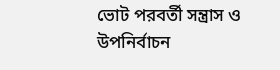ভোট পরবর্তী সন্ত্রাস ও উপনির্বাচন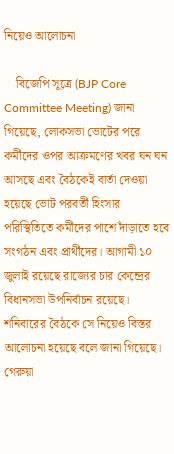নিয়েও আলোচনা

    বিজেপি সূত্রে (BJP Core Committee Meeting) জানা গিয়েছে, লোকসভা ভোটের পরে কর্মীদের ওপর আক্রমণের খবর ঘন ঘন আসছে এবং বৈঠকেই বার্তা দেওয়া হয়েছে ভোট পরবর্তী হিংসার পরিস্থিতিতে কর্মীদের পাশে দাঁড়াতে হবে সংগঠন এবং প্রার্থীদের। আগামী ১০ জুলাই রয়েছে রাজ্যের চার কেন্দ্রের বিধানসভা উপনির্বাচন রয়েছে। শনিবারের বৈঠকে সে নিয়েও বিস্তর আলোচনা হয়েছে বলে জানা গিয়েছে। গেরুয়া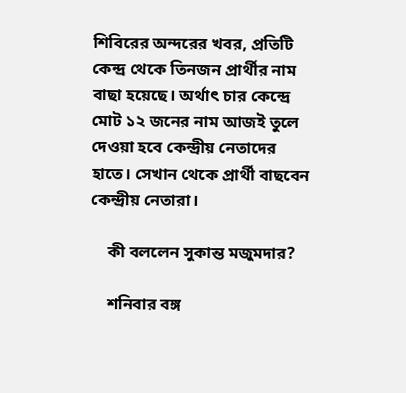শিবিরের অন্দরের খবর, প্রতিটি কেন্দ্র থেকে তিনজন প্রার্থীর নাম বাছা হয়েছে। অর্থাৎ চার কেন্দ্রে মোট ১২ জনের নাম আজই তুলে দেওয়া হবে কেন্দ্রীয় নেতাদের হাতে। সেখান থেকে প্রার্থী বাছবেন কেন্দ্রীয় নেতারা।

    কী বললেন সুকান্ত মজুমদার?

    শনিবার বঙ্গ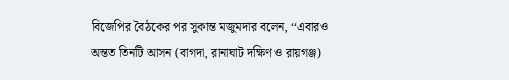বিজেপির বৈঠকের পর সুকান্ত মজুমদার বলেন, ‘‘এবারও অন্তত তিনটি আসন (বাগদা, রানাঘাট দক্ষিণ ও রায়গঞ্জ)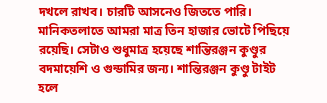দখলে রাখব। চারটি আসনেও জিততে পারি। মানিকতলাতে আমরা মাত্র তিন হাজার ভোটে পিছিয়ে রয়েছি। সেটাও শুধুমাত্র হয়েছে শান্তিরঞ্জন কুণ্ডুর বদমায়েশি ও গুন্ডামির জন্য। শান্তিরঞ্জন কুণ্ডু টাইট হলে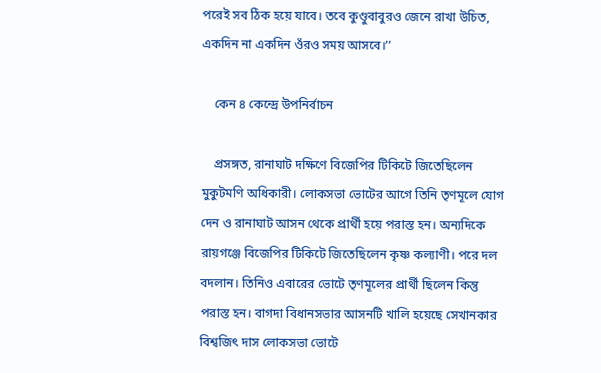পরেই সব ঠিক হয়ে যাবে। তবে কুণ্ডুবাবুরও জেনে রাখা উচিত, একদিন না একদিন ওঁরও সময় আসবে।’’

    কেন ৪ কেন্দ্রে উপনির্বাচন

    প্রসঙ্গত, রানাঘাট দক্ষিণে বিজেপির টিকিটে জিতেছিলেন মুকুটমণি অধিকারী। লোকসভা ভোটের আগে তিনি তৃণমূলে যোগ দেন ও রানাঘাট আসন থেকে প্রার্থী হয়ে পরাস্ত হন। অন্যদিকে রায়গঞ্জে বিজেপির টিকিটে জিতেছিলেন কৃষ্ণ কল্যাণী। পরে দল বদলান। তিনিও এবারের ভোটে তৃণমূলের প্রার্থী ছিলেন কিন্তু পরাস্ত হন। বাগদা বিধানসভার আসনটি খালি হয়েছে সেখানকার বিশ্বজিৎ দাস লোকসভা ভোটে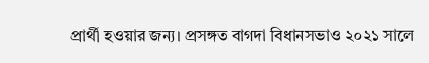প্রার্থী হওয়ার জন্য। প্রসঙ্গত বাগদা বিধানসভাও ২০২১ সালে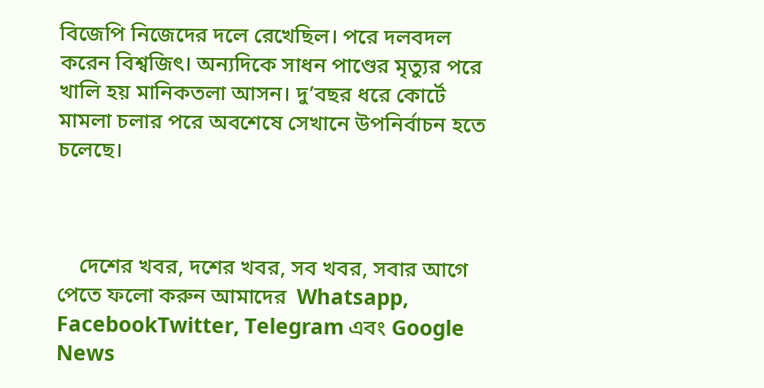বিজেপি নিজেদের দলে রেখেছিল। পরে দলবদল করেন বিশ্বজিৎ। অন্যদিকে সাধন পাণ্ডের মৃত্যুর পরে খালি হয় মানিকতলা আসন। দু’বছর ধরে কোর্টে মামলা চলার পরে অবশেষে সেখানে উপনির্বাচন হতে চলেছে।



    দেশের খবর, দশের খবর, সব খবর, সবার আগে পেতে ফলো করুন আমাদের  Whatsapp, FacebookTwitter, Telegram এবং Google News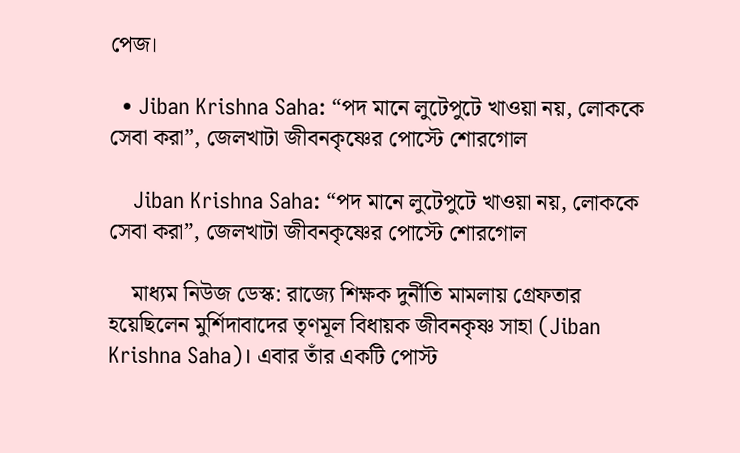পেজ।

  • Jiban Krishna Saha: “পদ মানে লুটেপুটে খাওয়া নয়, লোককে সেবা করা”, জেলখাটা জীবনকৃষ্ণের পোস্টে শোরগোল

    Jiban Krishna Saha: “পদ মানে লুটেপুটে খাওয়া নয়, লোককে সেবা করা”, জেলখাটা জীবনকৃষ্ণের পোস্টে শোরগোল

    মাধ্যম নিউজ ডেস্ক: রাজ্যে শিক্ষক দুর্নীতি মামলায় গ্রেফতার হয়েছিলেন মুর্শিদাবাদের তৃণমূল বিধায়ক জীবনকৃষ্ণ সাহা (Jiban Krishna Saha)। এবার তাঁর একটি পোস্ট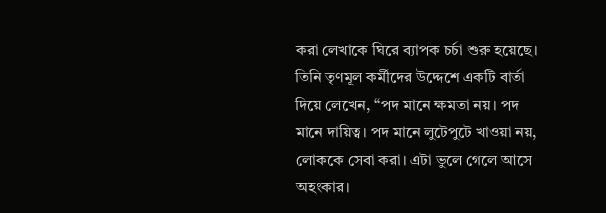করা লেখাকে ঘিরে ব্যাপক চর্চা শুরু হয়েছে। তিনি তৃণমূল কর্মীদের উদ্দেশে একটি বার্তা দিয়ে লেখেন, “পদ মানে ক্ষমতা নয়। পদ মানে দায়িত্ব। পদ মানে লুটেপুটে খাওয়া নয়, লোককে সেবা করা। এটা ভুলে গেলে আসে অহংকার।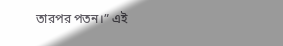তারপর পতন।” এই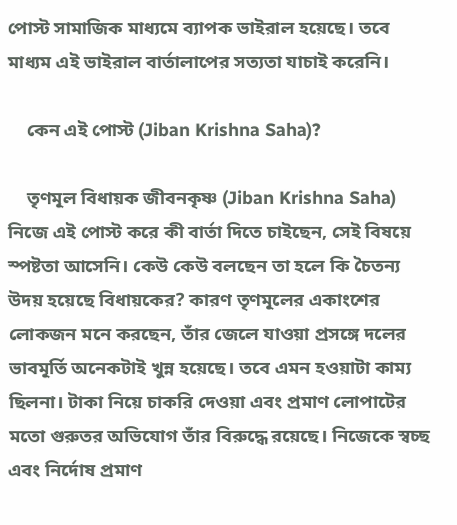পোস্ট সামাজিক মাধ্যমে ব্যাপক ভাইরাল হয়েছে। তবে মাধ্যম এই ভাইরাল বার্তালাপের সত্যতা যাচাই করেনি।

    কেন এই পোস্ট (Jiban Krishna Saha)?

    তৃণমূল বিধায়ক জীবনকৃষ্ণ (Jiban Krishna Saha) নিজে এই পোস্ট করে কী বার্তা দিতে চাইছেন, সেই বিষয়ে স্পষ্টতা আসেনি। কেউ কেউ বলছেন তা হলে কি চৈতন্য উদয় হয়েছে বিধায়কের? কারণ তৃণমূলের একাংশের লোকজন মনে করছেন, তাঁর জেলে যাওয়া প্রসঙ্গে দলের ভাবমূর্তি অনেকটাই খুন্ন হয়েছে। তবে এমন হওয়াটা কাম্য ছিলনা। টাকা নিয়ে চাকরি দেওয়া এবং প্রমাণ লোপাটের মতো গুরুতর অভিযোগ তাঁর বিরুদ্ধে রয়েছে। নিজেকে স্বচ্ছ এবং নির্দোষ প্রমাণ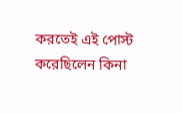করতেই এই পোস্ট করেছিলেন কিনা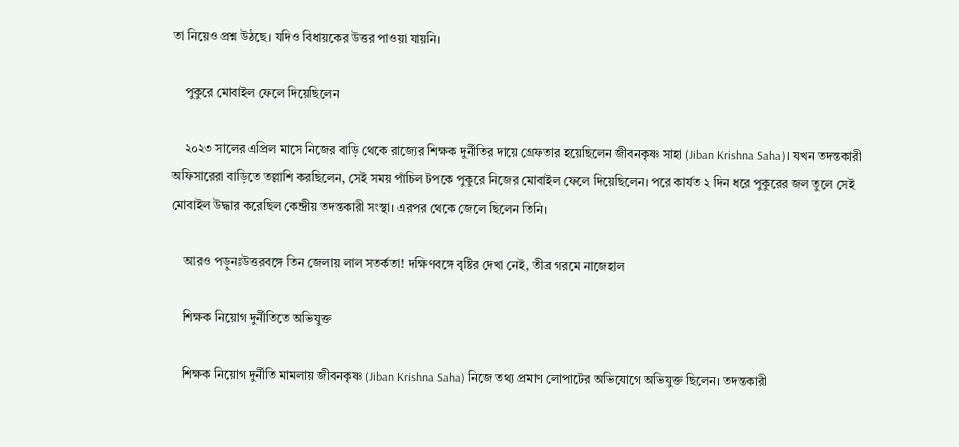তা নিয়েও প্রশ্ন উঠছে। যদিও বিধায়কের উত্তর পাওয়া যায়নি।

    পুকুরে মোবাইল ফেলে দিয়েছিলেন

    ২০২৩ সালের এপ্রিল মাসে নিজের বাড়ি থেকে রাজ্যের শিক্ষক দুর্নীতির দায়ে গ্রেফতার হয়েছিলেন জীবনকৃষ্ণ সাহা (Jiban Krishna Saha)। যখন তদন্তকারী অফিসারেরা বাড়িতে তল্লাশি করছিলেন, সেই সময় পাঁচিল টপকে পুকুরে নিজের মোবাইল ফেলে দিয়েছিলেন। পরে কার্যত ২ দিন ধরে পুকুরের জল তুলে সেই মোবাইল উদ্ধার করেছিল কেন্দ্রীয় তদন্তকারী সংস্থা। এরপর থেকে জেলে ছিলেন তিনি।

    আরও পড়ুনঃউত্তরবঙ্গে তিন জেলায় লাল সতর্কতা! দক্ষিণবঙ্গে বৃষ্টির দেখা নেই, তীব্র গরমে নাজেহাল

    শিক্ষক নিয়োগ দুর্নীতিতে অভিযুক্ত

    শিক্ষক নিয়োগ দুর্নীতি মামলায় জীবনকৃষ্ণ (Jiban Krishna Saha) নিজে তথ্য প্রমাণ লোপাটের অভিযোগে অভিযুক্ত ছিলেন। তদন্তকারী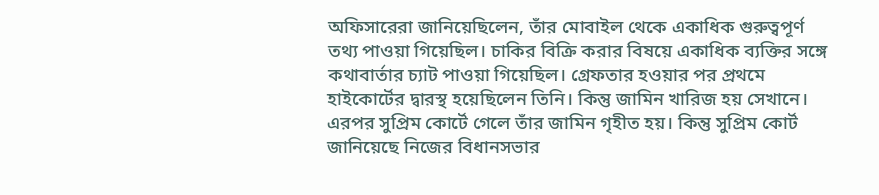অফিসারেরা জানিয়েছিলেন, তাঁর মোবাইল থেকে একাধিক গুরুত্বপূর্ণ তথ্য পাওয়া গিয়েছিল। চাকির বিক্রি করার বিষয়ে একাধিক ব্যক্তির সঙ্গে কথাবার্তার চ্যাট পাওয়া গিয়েছিল। গ্রেফতার হওয়ার পর প্রথমে হাইকোর্টের দ্বারস্থ হয়েছিলেন তিনি। কিন্তু জামিন খারিজ হয় সেখানে। এরপর সুপ্রিম কোর্টে গেলে তাঁর জামিন গৃহীত হয়। কিন্তু সুপ্রিম কোর্ট জানিয়েছে নিজের বিধানসভার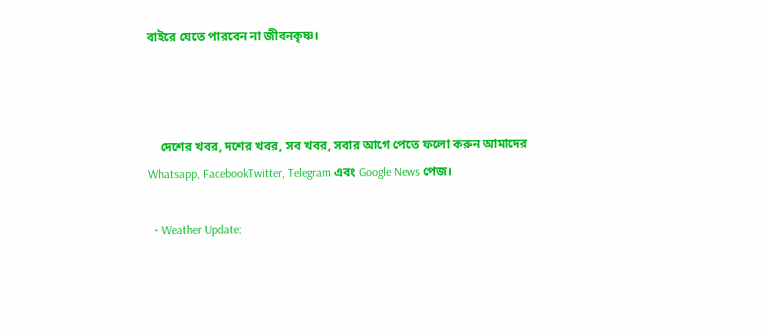বাইরে যেতে পারবেন না জীবনকৃষ্ণ।



    দেশের খবর, দশের খবর, সব খবর, সবার আগে পেতে ফলো করুন আমাদের  Whatsapp, FacebookTwitter, Telegram এবং Google News পেজ।

  • Weather Update: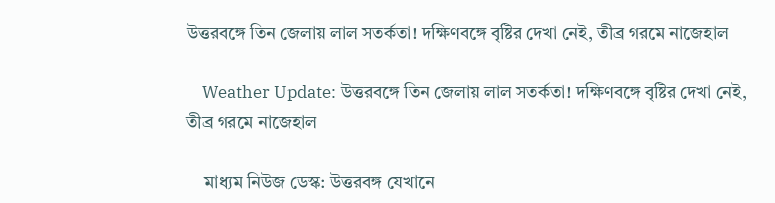উত্তরবঙ্গে তিন জেলায় লাল সতর্কতা! দক্ষিণবঙ্গে বৃষ্টির দেখা নেই, তীব্র গরমে নাজেহাল

    Weather Update: উত্তরবঙ্গে তিন জেলায় লাল সতর্কতা! দক্ষিণবঙ্গে বৃষ্টির দেখা নেই, তীব্র গরমে নাজেহাল

    মাধ্যম নিউজ ডেস্ক: উত্তরবঙ্গ যেখানে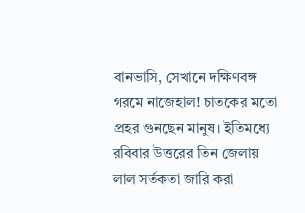বানভাসি, সেখানে দক্ষিণবঙ্গ গরমে নাজেহাল! চাতকের মতো প্রহর গুনছেন মানুষ। ইতিমধ্যে রবিবার উত্তরের তিন জেলায় লাল সর্তকতা জারি করা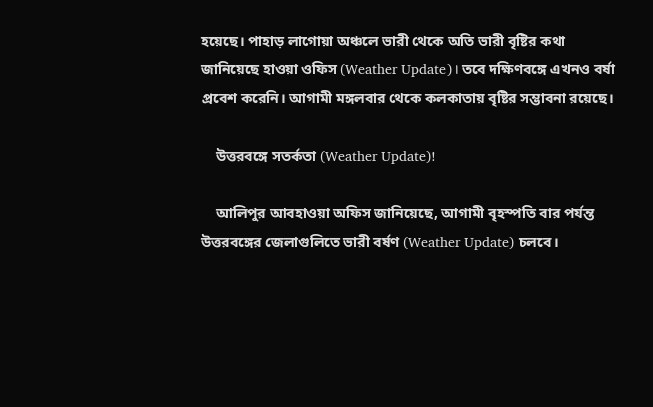হয়েছে। পাহাড় লাগোয়া অঞ্চলে ভারী থেকে অতি ভারী বৃষ্টির কথা জানিয়েছে হাওয়া ওফিস (Weather Update)। তবে দক্ষিণবঙ্গে এখনও বর্ষা প্রবেশ করেনি। আগামী মঙ্গলবার থেকে কলকাতায় বৃষ্টির সম্ভাবনা রয়েছে।

    উত্তরবঙ্গে সতর্কতা (Weather Update)!

    আলিপুর আবহাওয়া অফিস জানিয়েছে, আগামী বৃহস্পতি বার পর্যন্ত উত্তরবঙ্গের জেলাগুলিতে ভারী বর্ষণ (Weather Update) চলবে।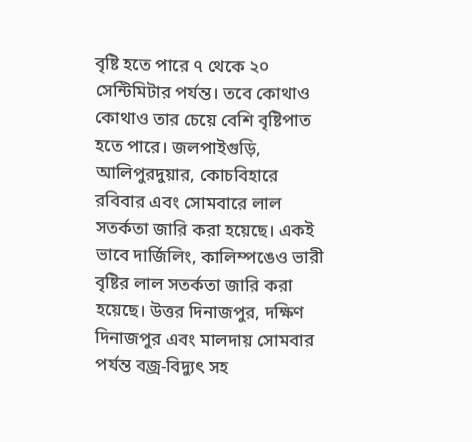বৃষ্টি হতে পারে ৭ থেকে ২০ সেন্টিমিটার পর্যন্ত। তবে কোথাও কোথাও তার চেয়ে বেশি বৃষ্টিপাত হতে পারে। জলপাইগুড়ি, আলিপুরদুয়ার, কোচবিহারে রবিবার এবং সোমবারে লাল সতর্কতা জারি করা হয়েছে। একই ভাবে দার্জিলিং, কালিম্পঙেও ভারী বৃষ্টির লাল সতর্কতা জারি করা হয়েছে। উত্তর দিনাজপুর, দক্ষিণ দিনাজপুর এবং মালদায় সোমবার পর্যন্ত বজ্র-বিদ্যুৎ সহ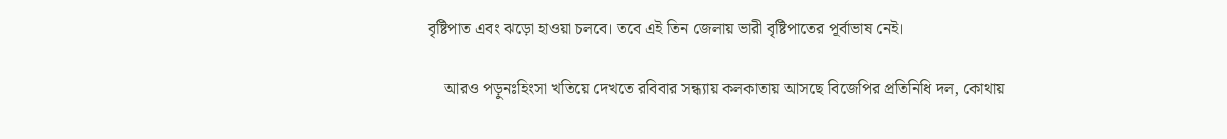বৃষ্টিপাত এবং ঝড়ো হাওয়া চলবে। তবে এই তিন জেলায় ভারী বৃষ্টিপাতের পূর্বাভাষ নেই।

    আরও পড়ুনঃহিংসা খতিয়ে দেখতে রবিবার সন্ধ্যায় কলকাতায় আসছে বিজেপির প্রতিনিধি দল, কোথায়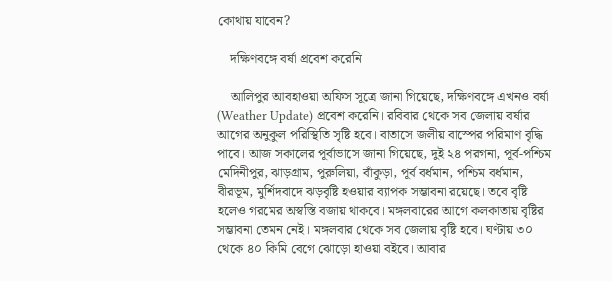কোথায় যাবেন?

    দক্ষিণবঙ্গে বর্ষা প্রবেশ করেনি

    আলিপুর আবহাওয়া অফিস সূত্রে জানা গিয়েছে, দক্ষিণবঙ্গে এখনও বর্ষা (Weather Update) প্রবেশ করেনি। রবিবার থেকে সব জেলায় বর্ষার আগের অনুকুল পরিস্থিতি সৃষ্টি হবে। বাতাসে জলীয় বাস্পের পরিমাণ বৃদ্ধি পাবে। আজ সকালের পূর্বাভাসে জানা গিয়েছে, দুই ২৪ পরগনা, পূর্ব-পশ্চিম মেদিনীপুর, ঝাড়গ্রাম, পুরুলিয়া, বাঁকুড়া, পূর্ব বর্ধমান, পশ্চিম বর্ধমান, বীরভূম, মুর্শিদবাদে ঝড়বৃষ্টি হওয়ার ব্যাপক সম্ভাবনা রয়েছে। তবে বৃষ্টি হলেও গরমের অস্বস্তি বজায় থাকবে। মঙ্গলবারের আগে কলকাতায় বৃষ্টির সম্ভাবনা তেমন নেই। মঙ্গলবার থেকে সব জেলায় বৃষ্টি হবে। ঘণ্টায় ৩০ থেকে ৪০ কিমি বেগে ঝোড়ো হাওয়া বইবে। আবার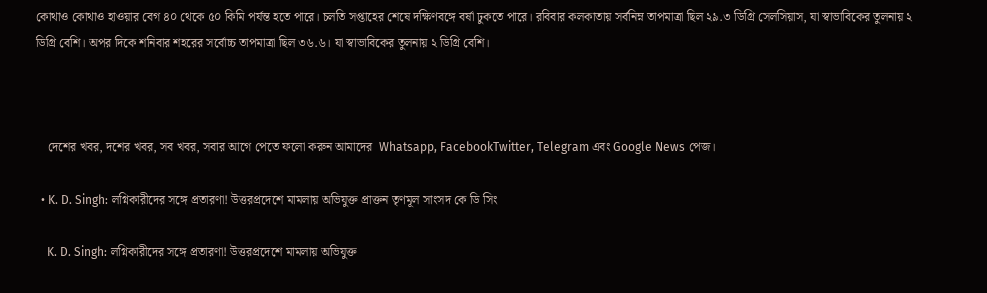কোথাও কোথাও হাওয়ার বেগ ৪০ থেকে ৫০ কিমি পর্যন্ত হতে পারে। চলতি সপ্তাহের শেষে দক্ষিণবঙ্গে বর্ষা ঢুকতে পারে। রবিবার কলকাতায় সর্বনিম্ন তাপমাত্রা ছিল ২৯.৩ ডিগ্রি সেলসিয়াস, যা স্বাভাবিকের তুলনায় ২ ডিগ্রি বেশি। অপর দিকে শনিবার শহরের সর্বোচ্চ তাপমাত্রা ছিল ৩৬.৬। যা স্বাভাবিকের তুলনায় ২ ডিগ্রি বেশি।



    দেশের খবর, দশের খবর, সব খবর, সবার আগে পেতে ফলো করুন আমাদের  Whatsapp, FacebookTwitter, Telegram এবং Google News পেজ।

  • K. D. Singh: লগ্নিকারীদের সঙ্গে প্রতারণা! উত্তরপ্রদেশে মামলায় অভিযুক্ত প্রাক্তন তৃণমূল সাংসদ কে ডি সিং

    K. D. Singh: লগ্নিকারীদের সঙ্গে প্রতারণা! উত্তরপ্রদেশে মামলায় অভিযুক্ত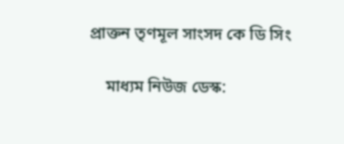প্রাক্তন তৃণমূল সাংসদ কে ডি সিং

    মাধ্যম নিউজ ডেস্ক: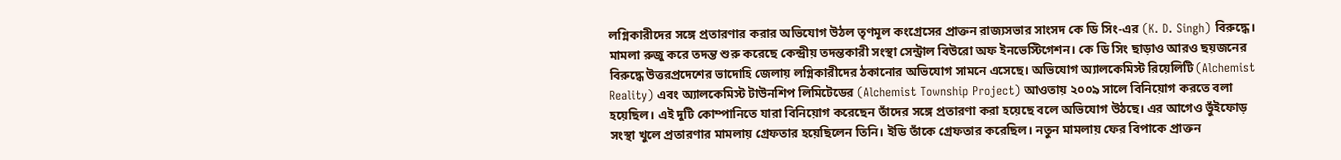লগ্নিকারীদের সঙ্গে প্রতারণার করার অভিযোগ উঠল তৃণমূল কংগ্রেসের প্রাক্তন রাজ্যসভার সাংসদ কে ডি সিং-এর (K. D. Singh) বিরুদ্ধে। মামলা রুজু করে তদন্ত শুরু করেছে কেন্দ্রীয় তদন্তকারী সংস্থা সেন্ট্রাল বিউরো অফ ইনভেস্টিগেশন। কে ডি সিং ছাড়াও আরও ছয়জনের বিরুদ্ধে উত্তরপ্রদেশের ভাদোহি জেলায় লগ্নিকারীদের ঠকানোর অভিযোগ সামনে এসেছে। অভিযোগ অ্যালকেমিস্ট রিয়েলিটি (Alchemist Reality) এবং অ্যালকেমিস্ট টাউনশিপ লিমিটেডের (Alchemist Township Project) আওতায় ২০০৯ সালে বিনিয়োগ করতে বলা হয়েছিল। এই দুটি কোম্পানিতে যারা বিনিয়োগ করেছেন তাঁদের সঙ্গে প্রতারণা করা হয়েছে বলে অভিযোগ উঠছে। এর আগেও ভুঁইফোড় সংস্থা খুলে প্রতারণার মামলায় গ্রেফতার হয়েছিলেন তিনি। ইডি তাঁকে গ্রেফতার করেছিল। নতুন মামলায় ফের বিপাকে প্রাক্তন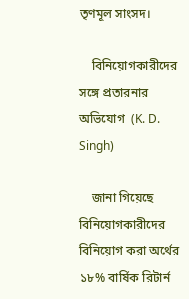তৃণমূল সাংসদ।

    বিনিয়োগকারীদের সঙ্গে প্রতারনার অভিযোগ  (K. D. Singh)

    জানা গিয়েছে বিনিয়োগকারীদের বিনিয়োগ করা অর্থের  ১৮% বার্ষিক রিটার্ন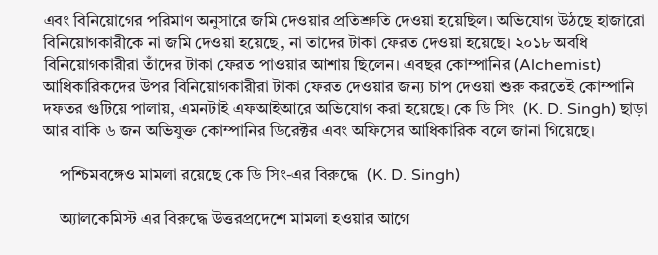এবং বিনিয়োগের পরিমাণ অনুসারে জমি দেওয়ার প্রতিশ্রুতি দেওয়া হয়েছিল। অভিযোগ উঠছে হাজারো বিনিয়োগকারীকে না জমি দেওয়া হয়েছে, না তাদের টাকা ফেরত দেওয়া হয়েছে। ২০১৮ অবধি বিনিয়োগকারীরা তাঁদের টাকা ফেরত পাওয়ার আশায় ছিলেন। এবছর কোম্পানির (Alchemist) আধিকারিকদের উপর বিনিয়োগকারীরা টাকা ফেরত দেওয়ার জন্য চাপ দেওয়া শুরু করতেই কোম্পানি দফতর গুটিয়ে পালায়, এমনটাই এফআইআরে অভিযোগ করা হয়েছে। কে ডি সিং  (K. D. Singh) ছাড়া আর বাকি ৬ জন অভিযুক্ত কোম্পানির ডিরেক্টর এবং অফিসের আধিকারিক বলে জানা গিয়েছে।

    পশ্চিমবঙ্গেও মামলা রয়েছে কে ডি সিং-এর বিরুদ্ধে  (K. D. Singh)

    অ্যালকেমিস্ট এর বিরুদ্ধে উত্তরপ্রদেশে মামলা হওয়ার আগে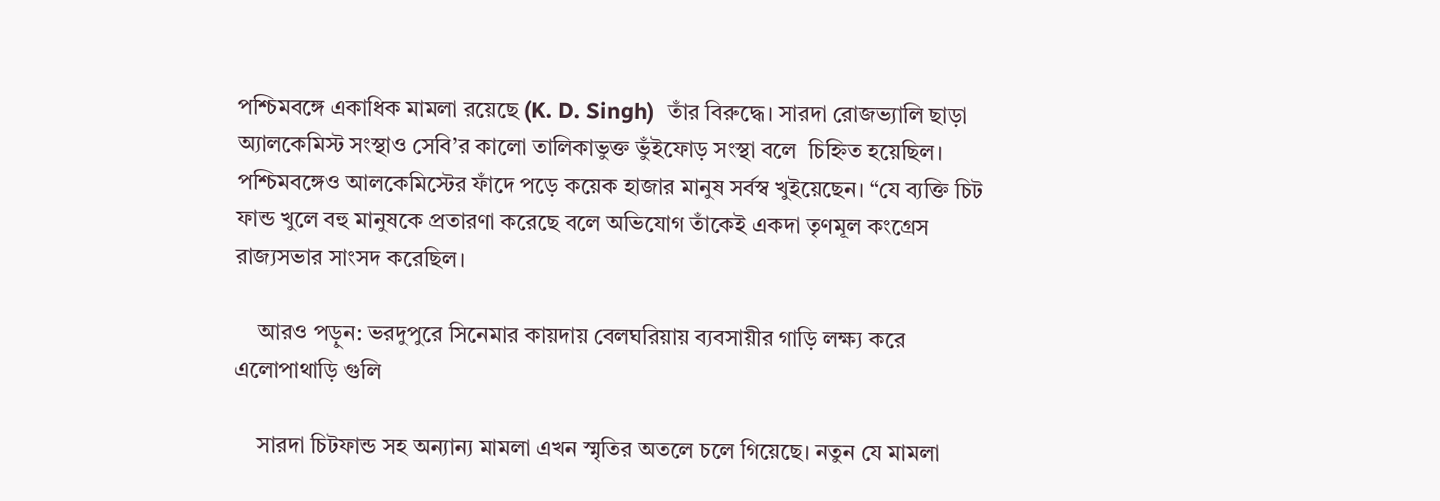পশ্চিমবঙ্গে একাধিক মামলা রয়েছে (K. D. Singh)  তাঁর বিরুদ্ধে। সারদা রোজভ্যালি ছাড়া অ্যালকেমিস্ট সংস্থাও সেবি’র কালো তালিকাভুক্ত ভুঁইফোড় সংস্থা বলে  চিহ্নিত হয়েছিল। পশ্চিমবঙ্গেও আলকেমিস্টের ফাঁদে পড়ে কয়েক হাজার মানুষ সর্বস্ব খুইয়েছেন। “যে ব্যক্তি চিট ফান্ড খুলে বহু মানুষকে প্রতারণা করেছে বলে অভিযোগ তাঁকেই একদা তৃণমূল কংগ্রেস রাজ্যসভার সাংসদ করেছিল।

    আরও পড়ুন: ভরদুপুরে সিনেমার কায়দায় বেলঘরিয়ায় ব্যবসায়ীর গাড়ি লক্ষ্য করে এলোপাথাড়ি গুলি

    সারদা চিটফান্ড সহ অন্যান্য মামলা এখন স্মৃতির অতলে চলে গিয়েছে। নতুন যে মামলা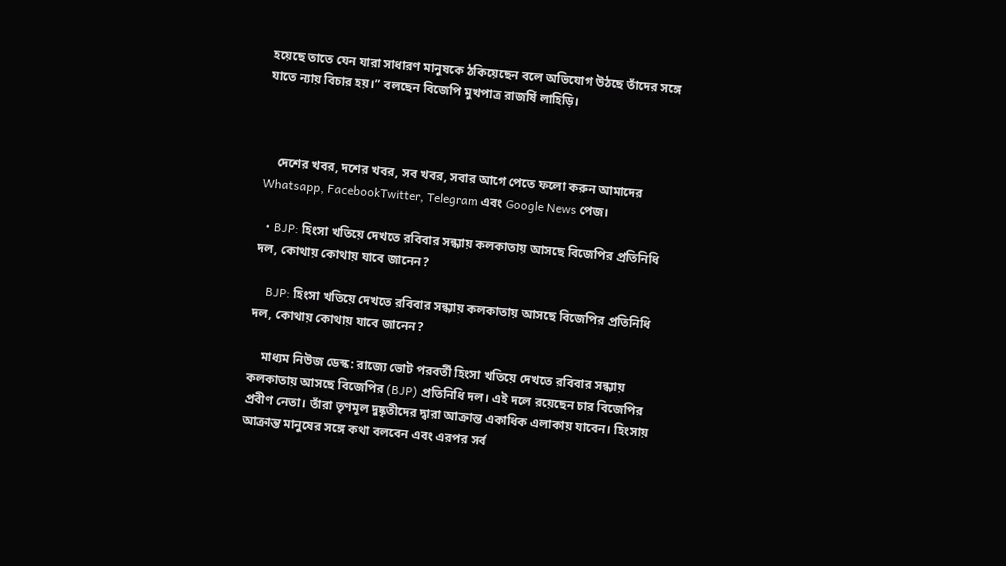হয়েছে তাতে যেন যারা সাধারণ মানুষকে ঠকিয়েছেন বলে অভিযোগ উঠছে তাঁদের সঙ্গে যাতে ন্যায় বিচার হয়।” বলছেন বিজেপি মুখপাত্র রাজর্ষি লাহিড়ি।



    দেশের খবর, দশের খবর, সব খবর, সবার আগে পেতে ফলো করুন আমাদের  Whatsapp, FacebookTwitter, Telegram এবং Google News পেজ।

  • BJP: হিংসা খতিয়ে দেখতে রবিবার সন্ধ্যায় কলকাতায় আসছে বিজেপির প্রতিনিধি দল, কোথায় কোথায় যাবে জানেন?

    BJP: হিংসা খতিয়ে দেখতে রবিবার সন্ধ্যায় কলকাতায় আসছে বিজেপির প্রতিনিধি দল, কোথায় কোথায় যাবে জানেন?

    মাধ্যম নিউজ ডেস্ক: রাজ্যে ভোট পরবর্তী হিংসা খতিয়ে দেখতে রবিবার সন্ধ্যায় কলকাতায় আসছে বিজেপির (BJP) প্রতিনিধি দল। এই দলে রয়েছেন চার বিজেপির প্রবীণ নেতা। তাঁরা তৃণমূল দুষ্কৃতীদের দ্বারা আক্রান্ত একাধিক এলাকায় যাবেন। হিংসায় আক্রান্ত মানুষের সঙ্গে কথা বলবেন এবং এরপর সর্ব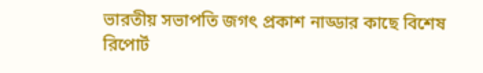ভারতীয় সভাপতি জগৎ প্রকাশ নাড্ডার কাছে বিশেষ রিপোর্ট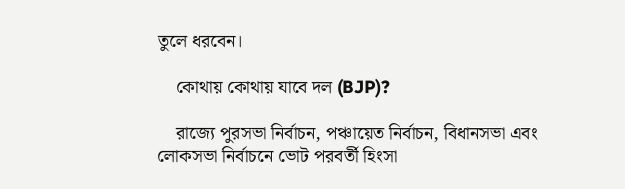তুলে ধরবেন।

    কোথায় কোথায় যাবে দল (BJP)?

    রাজ্যে পুরসভা নির্বাচন, পঞ্চায়েত নির্বাচন, বিধানসভা এবং লোকসভা নির্বাচনে ভোট পরবর্তী হিংসা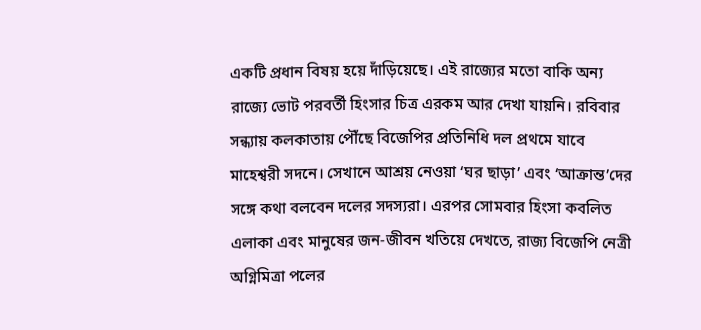একটি প্রধান বিষয় হয়ে দাঁড়িয়েছে। এই রাজ্যের মতো বাকি অন্য রাজ্যে ভোট পরবর্তী হিংসার চিত্র এরকম আর দেখা যায়নি। রবিবার সন্ধ্যায় কলকাতায় পৌঁছে বিজেপির প্রতিনিধি দল প্রথমে যাবে মাহেশ্বরী সদনে। সেখানে আশ্রয় নেওয়া ‘ঘর ছাড়া’ এবং ‘আক্রান্ত’দের সঙ্গে কথা বলবেন দলের সদস্যরা। এরপর সোমবার হিংসা কবলিত এলাকা এবং মানুষের জন-জীবন খতিয়ে দেখতে, রাজ্য বিজেপি নেত্রী অগ্নিমিত্রা পলের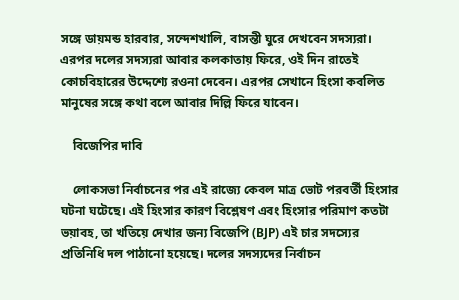সঙ্গে ডায়মন্ড হারবার, সন্দেশখালি, বাসন্তী ঘুরে দেখবেন সদস্যরা। এরপর দলের সদস্যরা আবার কলকাতায় ফিরে, ওই দিন রাতেই কোচবিহারের উদ্দেশ্যে রওনা দেবেন। এরপর সেখানে হিংসা কবলিত মানুষের সঙ্গে কথা বলে আবার দিল্লি ফিরে যাবেন।

    বিজেপির দাবি

    লোকসভা নির্বাচনের পর এই রাজ্যে কেবল মাত্র ভোট পরবর্তী হিংসার ঘটনা ঘটেছে। এই হিংসার কারণ বিশ্লেষণ এবং হিংসার পরিমাণ কতটা ভয়াবহ, তা খতিয়ে দেখার জন্য বিজেপি (BJP) এই চার সদস্যের প্রতিনিধি দল পাঠানো হয়েছে। দলের সদস্যদের নির্বাচন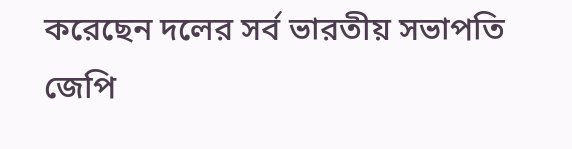করেছেন দলের সর্ব ভারতীয় সভাপতি জেপি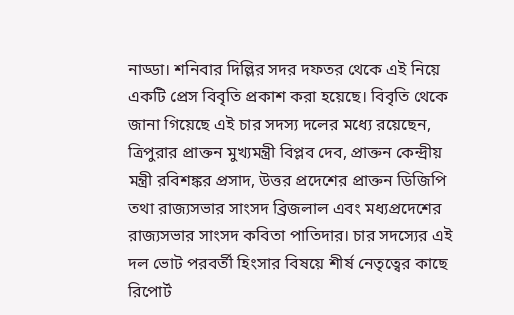নাড্ডা। শনিবার দিল্লির সদর দফতর থেকে এই নিয়ে একটি প্রেস বিবৃতি প্রকাশ করা হয়েছে। বিবৃতি থেকে জানা গিয়েছে এই চার সদস্য দলের মধ্যে রয়েছেন, ত্রিপুরার প্রাক্তন মুখ্যমন্ত্রী বিপ্লব দেব, প্রাক্তন কেন্দ্রীয় মন্ত্রী রবিশঙ্কর প্রসাদ, উত্তর প্রদেশের প্রাক্তন ডিজিপি তথা রাজ্যসভার সাংসদ ব্রিজলাল এবং মধ্যপ্রদেশের রাজ্যসভার সাংসদ কবিতা পাতিদার। চার সদস্যের এই দল ভোট পরবর্তী হিংসার বিষয়ে শীর্ষ নেতৃত্বের কাছে রিপোর্ট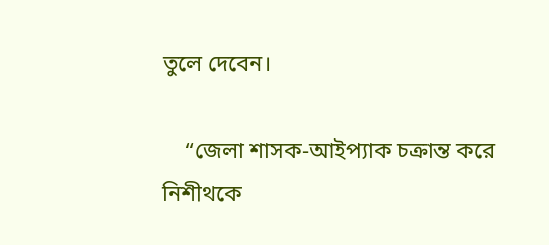তুলে দেবেন।

    “জেলা শাসক-আইপ্যাক চক্রান্ত করে নিশীথকে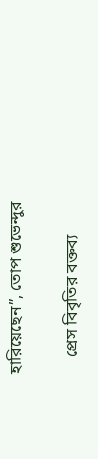হারিয়েছেন”, তোপ শুভেন্দুর

    প্রেস বিবৃতির বক্তব্য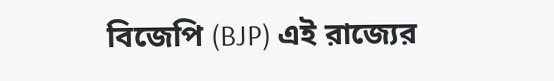বিজেপি (BJP) এই রাজ্যের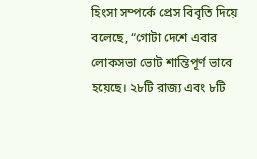হিংসা সম্পর্কে প্রেস বিবৃতি দিয়ে বলেছে, “গোটা দেশে এবার লোকসভা ভোট শান্তিপূর্ণ ভাবে হয়েছে। ২৮টি রাজ্য এবং ৮টি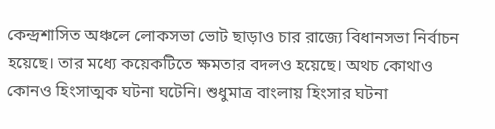কেন্দ্রশাসিত অঞ্চলে লোকসভা ভোট ছাড়াও চার রাজ্যে বিধানসভা নির্বাচন হয়েছে। তার মধ্যে কয়েকটিতে ক্ষমতার বদলও হয়েছে। অথচ কোথাও কোনও হিংসাত্মক ঘটনা ঘটেনি। শুধুমাত্র বাংলায় হিংসার ঘটনা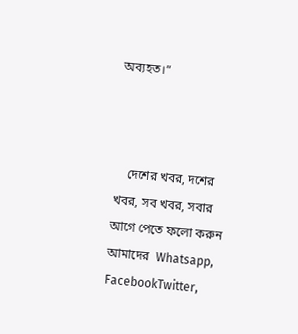অব্যহত।”



    দেশের খবর, দশের খবর, সব খবর, সবার আগে পেতে ফলো করুন আমাদের  Whatsapp, FacebookTwitter,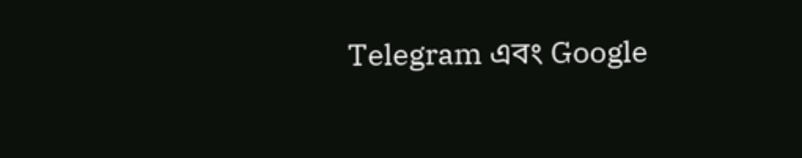Telegram এবং Google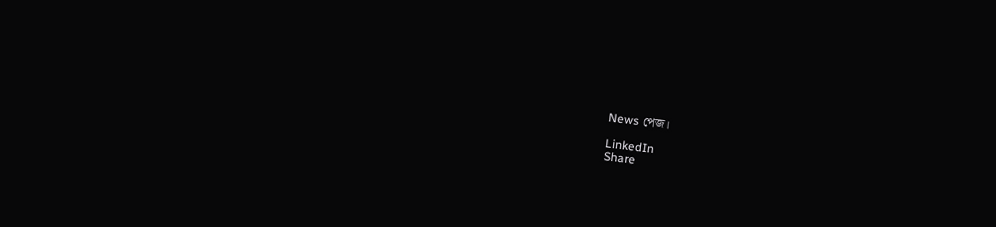News পেজ।

LinkedIn
Share